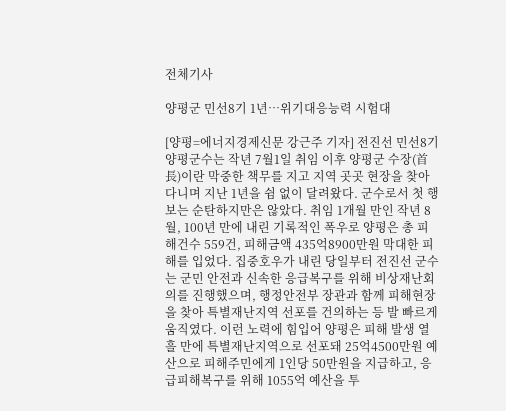전체기사

양평군 민선8기 1년…위기대응능력 시험대

[양평=에너지경제신문 강근주 기자] 전진선 민선8기 양평군수는 작년 7월1일 취임 이후 양평군 수장(首長)이란 막중한 책무를 지고 지역 곳곳 현장을 찾아다니며 지난 1년을 쉼 없이 달려왔다. 군수로서 첫 행보는 순탄하지만은 않았다. 취임 1개월 만인 작년 8월, 100년 만에 내린 기록적인 폭우로 양평은 총 피해건수 559건, 피해금액 435억8900만원 막대한 피해를 입었다. 집중호우가 내린 당일부터 전진선 군수는 군민 안전과 신속한 응급복구를 위해 비상재난회의를 진행했으며, 행정안전부 장관과 함께 피해현장을 찾아 특별재난지역 선포를 건의하는 등 발 빠르게 움직였다. 이런 노력에 힘입어 양평은 피해 발생 열흘 만에 특별재난지역으로 선포돼 25억4500만원 예산으로 피해주민에게 1인당 50만원을 지급하고, 응급피해복구를 위해 1055억 예산을 투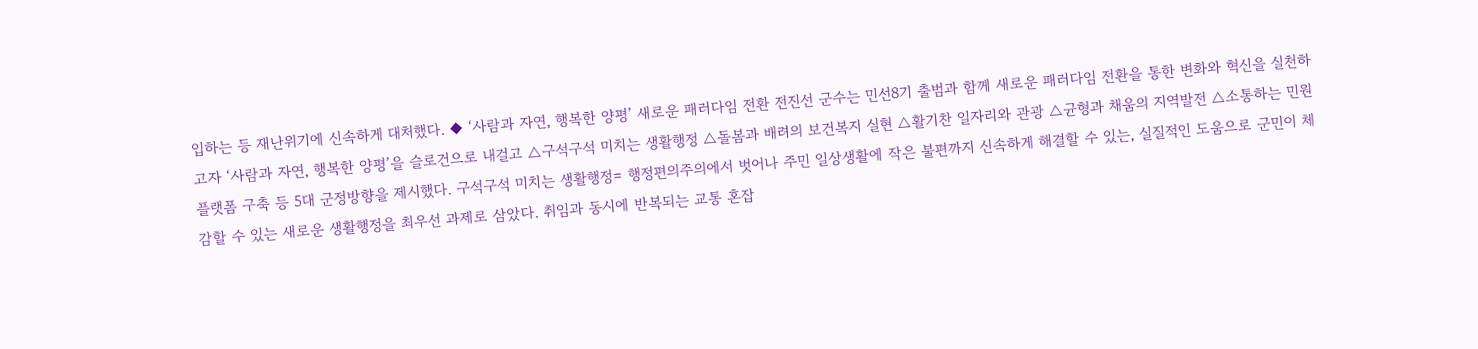입하는 등 재난위기에 신속하게 대처했다. ◆ ‘사람과 자연, 행복한 양평’ 새로운 패러다임 전환 전진선 군수는 민선8기 출범과 함께 새로운 패러다임 전환을 통한 변화와 혁신을 실천하고자 ‘사람과 자연, 행복한 양평’을 슬로건으로 내걸고 △구석구석 미치는 생활행정 △돌봄과 배려의 보건복지 실현 △활기찬 일자리와 관광 △균형과 채움의 지역발전 △소통하는 민원 플랫폼 구축 등 5대 군정방향을 제시했다. 구석구석 미치는 생활행정= 행정편의주의에서 벗어나 주민 일상생활에 작은 불편까지 신속하게 해결할 수 있는, 실질적인 도움으로 군민이 체감할 수 있는 새로운 생활행정을 최우선 과제로 삼았다. 취임과 동시에 반복되는 교통 혼잡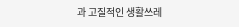과 고질적인 생활쓰레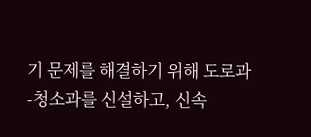기 문제를 해결하기 위해 도로과-청소과를 신설하고, 신속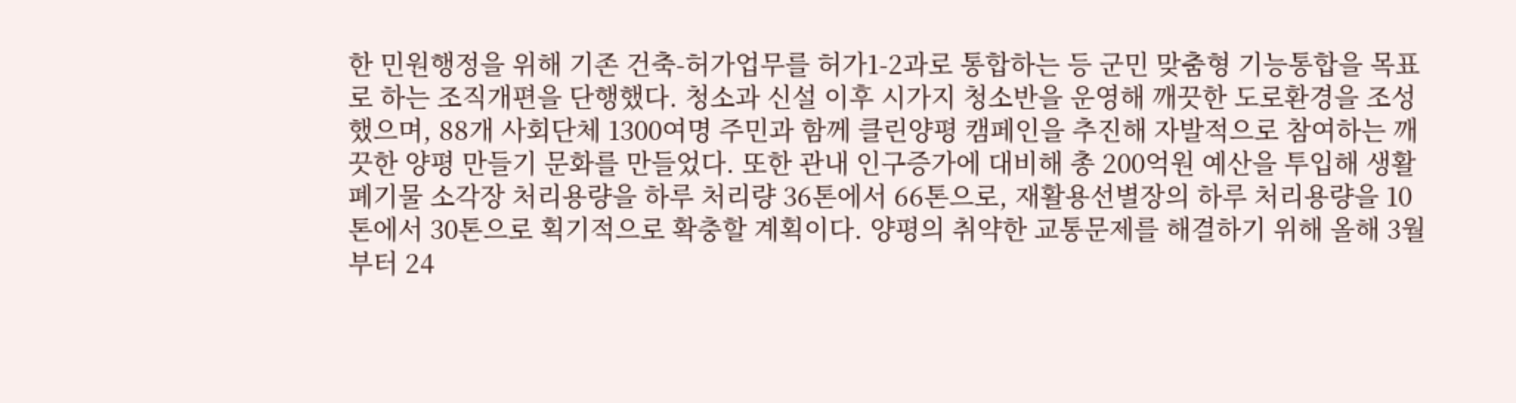한 민원행정을 위해 기존 건축-허가업무를 허가1-2과로 통합하는 등 군민 맞춤형 기능통합을 목표로 하는 조직개편을 단행했다. 청소과 신설 이후 시가지 청소반을 운영해 깨끗한 도로환경을 조성했으며, 88개 사회단체 1300여명 주민과 함께 클린양평 캠페인을 추진해 자발적으로 참여하는 깨끗한 양평 만들기 문화를 만들었다. 또한 관내 인구증가에 대비해 총 200억원 예산을 투입해 생활폐기물 소각장 처리용량을 하루 처리량 36톤에서 66톤으로, 재활용선별장의 하루 처리용량을 10톤에서 30톤으로 획기적으로 확충할 계획이다. 양평의 취약한 교통문제를 해결하기 위해 올해 3월부터 24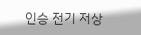인승 전기 저상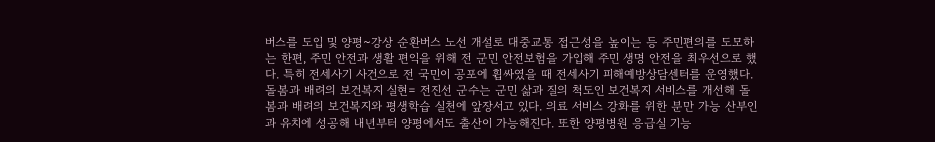버스를 도입 및 양평~강상 순환버스 노선 개설로 대중교통 접근성을 높이는 등 주민편의를 도모하는 한편, 주민 안전과 생활 편익을 위해 전 군민 안전보험을 가입해 주민 생명 안전을 최우선으로 했다. 특히 전세사기 사건으로 전 국민이 공포에 휩싸였을 때 전세사기 피해예방상담센터를 운영했다. 돌봄과 배려의 보건복지 실현= 전진선 군수는 군민 삶과 질의 척도인 보건복지 서비스를 개선해 돌봄과 배려의 보건복지와 평생학습 실천에 앞장서고 있다. 의료 서비스 강화를 위한 분만 가능 산부인과 유치에 성공해 내년부터 양평에서도 출산이 가능해진다. 또한 양평병원 응급실 기능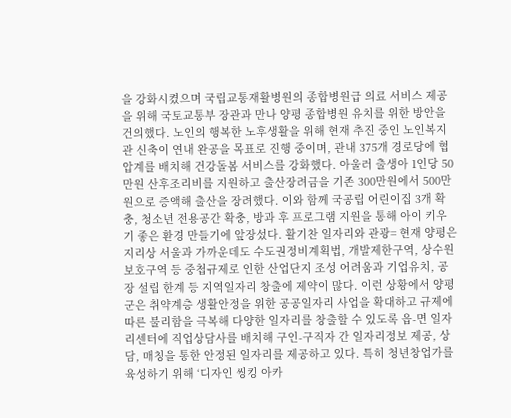을 강화시켰으며 국립교통재활병원의 종합병원급 의료 서비스 제공을 위해 국토교통부 장관과 만나 양평 종합병원 유치를 위한 방안을 건의했다. 노인의 행복한 노후생활을 위해 현재 추진 중인 노인복지관 신축이 연내 완공을 목표로 진행 중이며, 관내 375개 경로당에 협압계를 배치해 건강돌봄 서비스를 강화했다. 아울러 출생아 1인당 50만원 산후조리비를 지원하고 출산장려금을 기존 300만원에서 500만원으로 증액해 출산을 장려했다. 이와 함께 국공립 어린이집 3개 확충, 청소년 전용공간 확충, 방과 후 프로그램 지원을 통해 아이 키우기 좋은 환경 만들기에 앞장섰다. 활기찬 일자리와 관광= 현재 양평은 지리상 서울과 가까운데도 수도권정비계획법, 개발제한구역, 상수원보호구역 등 중첩규제로 인한 산업단지 조성 어려움과 기업유치, 공장 설립 한계 등 지역일자리 창출에 제약이 많다. 이런 상황에서 양평군은 취약계층 생활안정을 위한 공공일자리 사업을 확대하고 규제에 따른 불리함을 극복해 다양한 일자리를 창출할 수 있도록 읍-면 일자리센터에 직업상담사를 배치해 구인-구직자 간 일자리정보 제공, 상담, 매칭을 통한 안정된 일자리를 제공하고 있다. 특히 청년창업가를 육성하기 위해 ‘디자인 씽킹 아카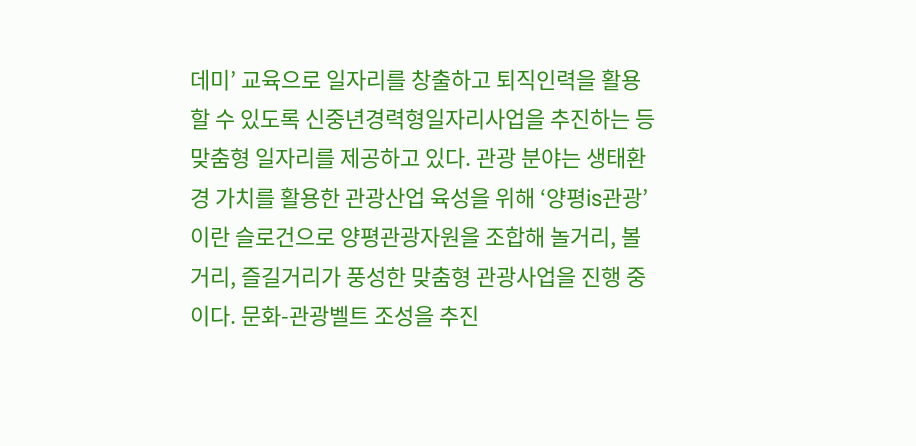데미’ 교육으로 일자리를 창출하고 퇴직인력을 활용할 수 있도록 신중년경력형일자리사업을 추진하는 등 맞춤형 일자리를 제공하고 있다. 관광 분야는 생태환경 가치를 활용한 관광산업 육성을 위해 ‘양평is관광’이란 슬로건으로 양평관광자원을 조합해 놀거리, 볼거리, 즐길거리가 풍성한 맞춤형 관광사업을 진행 중이다. 문화-관광벨트 조성을 추진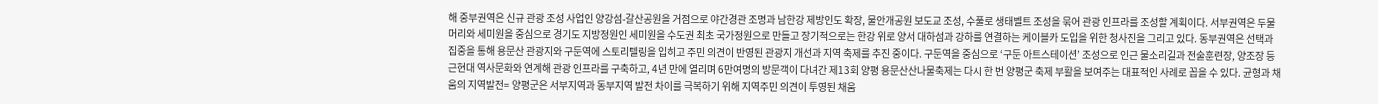해 중부권역은 신규 관광 조성 사업인 양강섬-갈산공원을 거점으로 야간경관 조명과 남한강 제방인도 확장, 물안개공원 보도교 조성, 수풀로 생태벨트 조성을 묶어 관광 인프라를 조성할 계획이다. 서부권역은 두물머리와 세미원을 중심으로 경기도 지방정원인 세미원을 수도권 최초 국가정원으로 만들고 장기적으로는 한강 위로 양서 대하섬과 강하를 연결하는 케이블카 도입을 위한 청사진을 그리고 있다. 동부권역은 선택과 집중을 통해 용문산 관광지와 구둔역에 스토리텔링을 입히고 주민 의견이 반영된 관광지 개선과 지역 축제를 추진 중이다. 구둔역을 중심으로 ‘구둔 아트스테이션’ 조성으로 인근 물소리길과 전술훈련장, 양조장 등 근현대 역사문화와 연계해 관광 인프라를 구축하고, 4년 만에 열리며 6만여명의 방문객이 다녀간 제13회 양평 용문산산나물축제는 다시 한 번 양평군 축제 부활을 보여주는 대표적인 사례로 꼽을 수 있다. 균형과 채움의 지역발전= 양평군은 서부지역과 동부지역 발전 차이를 극복하기 위해 지역주민 의견이 투영된 채움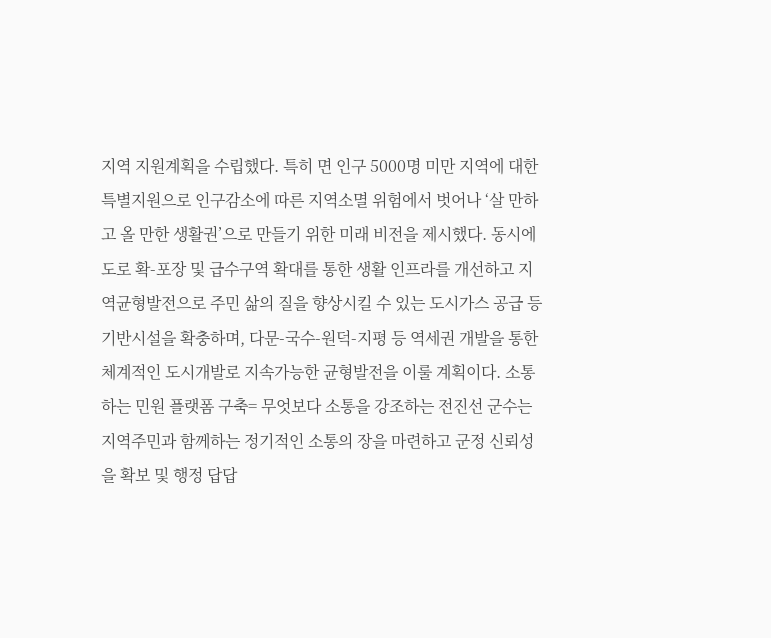지역 지원계획을 수립했다. 특히 면 인구 5000명 미만 지역에 대한 특별지원으로 인구감소에 따른 지역소멸 위험에서 벗어나 ‘살 만하고 올 만한 생활권’으로 만들기 위한 미래 비전을 제시했다. 동시에 도로 확-포장 및 급수구역 확대를 통한 생활 인프라를 개선하고 지역균형발전으로 주민 삶의 질을 향상시킬 수 있는 도시가스 공급 등 기반시설을 확충하며, 다문-국수-원덕-지평 등 역세권 개발을 통한 체계적인 도시개발로 지속가능한 균형발전을 이룰 계획이다. 소통하는 민원 플랫폼 구축= 무엇보다 소통을 강조하는 전진선 군수는 지역주민과 함께하는 정기적인 소통의 장을 마련하고 군정 신뢰성을 확보 및 행정 답답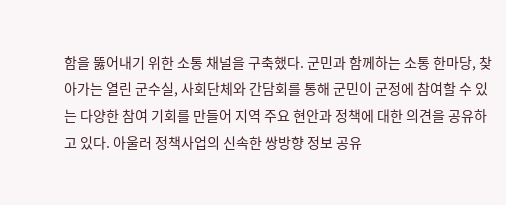함을 뚫어내기 위한 소통 채널을 구축했다. 군민과 함께하는 소통 한마당, 찾아가는 열린 군수실, 사회단체와 간담회를 통해 군민이 군정에 참여할 수 있는 다양한 참여 기회를 만들어 지역 주요 현안과 정책에 대한 의견을 공유하고 있다. 아울러 정책사업의 신속한 쌍방향 정보 공유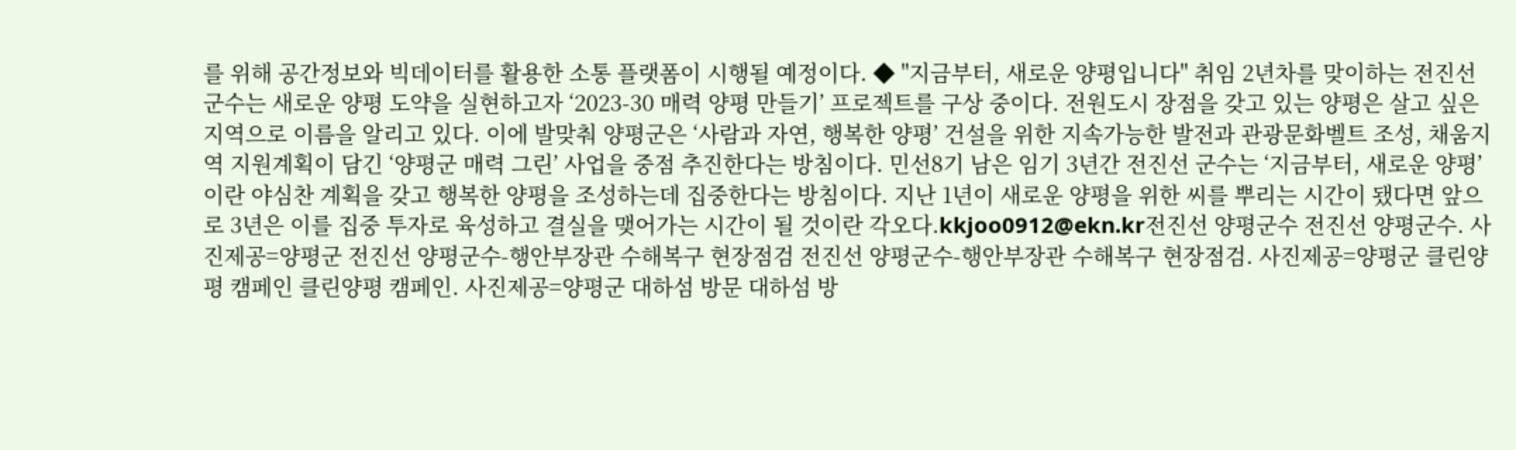를 위해 공간정보와 빅데이터를 활용한 소통 플랫폼이 시행될 예정이다. ◆ "지금부터, 새로운 양평입니다" 취임 2년차를 맞이하는 전진선 군수는 새로운 양평 도약을 실현하고자 ‘2023-30 매력 양평 만들기’ 프로젝트를 구상 중이다. 전원도시 장점을 갖고 있는 양평은 살고 싶은 지역으로 이름을 알리고 있다. 이에 발맞춰 양평군은 ‘사람과 자연, 행복한 양평’ 건설을 위한 지속가능한 발전과 관광문화벨트 조성, 채움지역 지원계획이 담긴 ‘양평군 매력 그린’ 사업을 중점 추진한다는 방침이다. 민선8기 남은 임기 3년간 전진선 군수는 ‘지금부터, 새로운 양평’이란 야심찬 계획을 갖고 행복한 양평을 조성하는데 집중한다는 방침이다. 지난 1년이 새로운 양평을 위한 씨를 뿌리는 시간이 됐다면 앞으로 3년은 이를 집중 투자로 육성하고 결실을 맺어가는 시간이 될 것이란 각오다.kkjoo0912@ekn.kr전진선 양평군수 전진선 양평군수. 사진제공=양평군 전진선 양평군수-행안부장관 수해복구 현장점검 전진선 양평군수-행안부장관 수해복구 현장점검. 사진제공=양평군 클린양평 캠페인 클린양평 캠페인. 사진제공=양평군 대하섬 방문 대하섬 방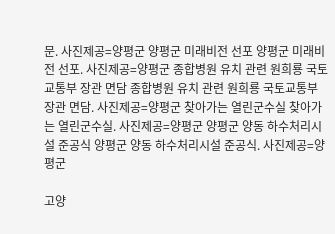문. 사진제공=양평군 양평군 미래비전 선포 양평군 미래비전 선포. 사진제공=양평군 종합병원 유치 관련 원희룡 국토교통부 장관 면담 종합병원 유치 관련 원희룡 국토교통부 장관 면담. 사진제공=양평군 찾아가는 열린군수실 찾아가는 열린군수실. 사진제공=양평군 양평군 양동 하수처리시설 준공식 양평군 양동 하수처리시설 준공식. 사진제공=양평군

고양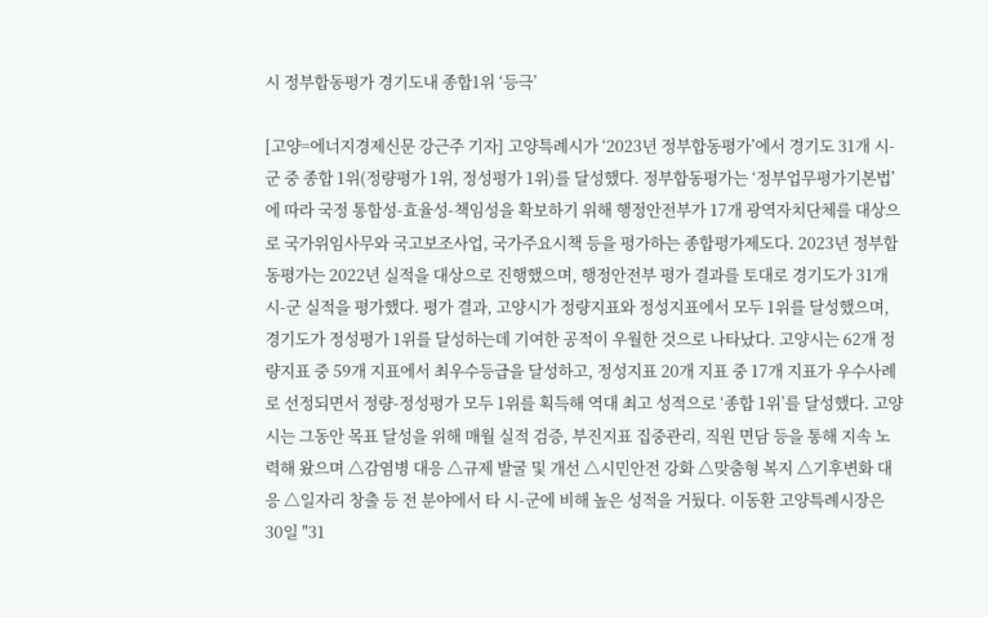시 정부합동평가 경기도내 종합1위 ‘등극’

[고양=에너지경제신문 강근주 기자] 고양특례시가 ‘2023년 정부합동평가’에서 경기도 31개 시-군 중 종합 1위(정량평가 1위, 정성평가 1위)를 달성했다. 정부합동평가는 ‘정부업무평가기본법’에 따라 국정 통합성-효율성-책임성을 확보하기 위해 행정안전부가 17개 광역자치단체를 대상으로 국가위임사무와 국고보조사업, 국가주요시책 등을 평가하는 종합평가제도다. 2023년 정부합동평가는 2022년 실적을 대상으로 진행했으며, 행정안전부 평가 결과를 토대로 경기도가 31개 시-군 실적을 평가했다. 평가 결과, 고양시가 정량지표와 정성지표에서 모두 1위를 달성했으며, 경기도가 정성평가 1위를 달성하는데 기여한 공적이 우월한 것으로 나타났다. 고양시는 62개 정량지표 중 59개 지표에서 최우수등급을 달성하고, 정성지표 20개 지표 중 17개 지표가 우수사례로 선정되면서 정량-정성평가 모두 1위를 획득해 역대 최고 성적으로 ‘종합 1위’를 달성했다. 고양시는 그동안 목표 달성을 위해 매월 실적 검증, 부진지표 집중관리, 직원 면담 등을 통해 지속 노력해 왔으며 △감염병 대응 △규제 발굴 및 개선 △시민안전 강화 △맞춤형 복지 △기후변화 대응 △일자리 창출 등 전 분야에서 타 시-군에 비해 높은 성적을 거뒀다. 이동환 고양특례시장은 30일 "31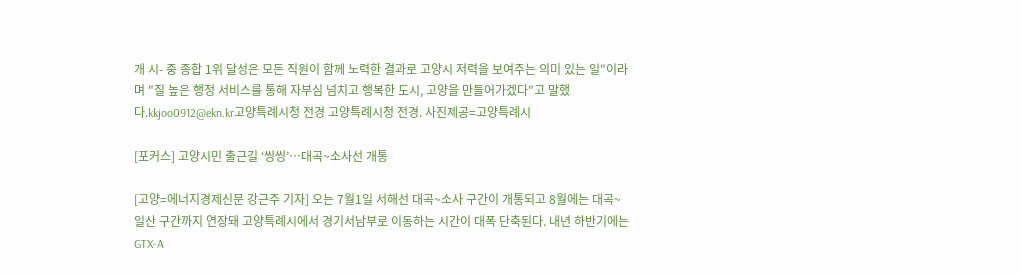개 시- 중 종합 1위 달성은 모든 직원이 함께 노력한 결과로 고양시 저력을 보여주는 의미 있는 일"이라며 "질 높은 행정 서비스를 통해 자부심 넘치고 행복한 도시, 고양을 만들어가겠다"고 말했다.kkjoo0912@ekn.kr고양특례시청 전경 고양특례시청 전경. 사진제공=고양특례시

[포커스] 고양시민 출근길 ‘씽씽’…대곡~소사선 개통

[고양=에너지경제신문 강근주 기자] 오는 7월1일 서해선 대곡~소사 구간이 개통되고 8월에는 대곡~일산 구간까지 연장돼 고양특례시에서 경기서남부로 이동하는 시간이 대폭 단축된다. 내년 하반기에는 GTX-A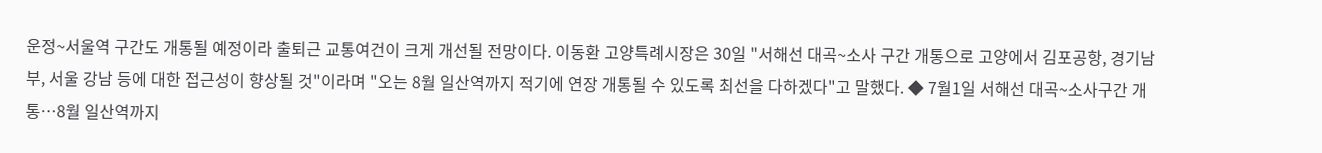운정~서울역 구간도 개통될 예정이라 출퇴근 교통여건이 크게 개선될 전망이다. 이동환 고양특례시장은 30일 "서해선 대곡~소사 구간 개통으로 고양에서 김포공항, 경기남부, 서울 강남 등에 대한 접근성이 향상될 것"이라며 "오는 8월 일산역까지 적기에 연장 개통될 수 있도록 최선을 다하겠다"고 말했다. ◆ 7월1일 서해선 대곡~소사구간 개통…8월 일산역까지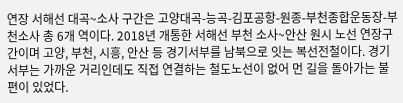연장 서해선 대곡~소사 구간은 고양대곡-능곡-김포공항-원종-부천종합운동장-부천소사 총 6개 역이다. 2018년 개통한 서해선 부천 소사~안산 원시 노선 연장구간이며 고양, 부천, 시흥, 안산 등 경기서부를 남북으로 잇는 복선전철이다. 경기서부는 가까운 거리인데도 직접 연결하는 철도노선이 없어 먼 길을 돌아가는 불편이 있었다.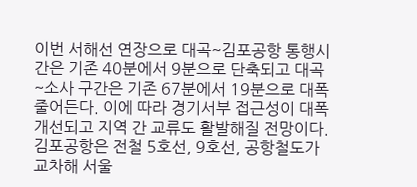이번 서해선 연장으로 대곡~김포공항 통행시간은 기존 40분에서 9분으로 단축되고 대곡~소사 구간은 기존 67분에서 19분으로 대폭 줄어든다. 이에 따라 경기서부 접근성이 대폭 개선되고 지역 간 교류도 활발해질 전망이다. 김포공항은 전철 5호선, 9호선, 공항철도가 교차해 서울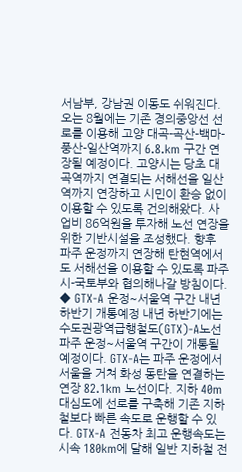서남부, 강남권 이동도 쉬워진다. 오는 8월에는 기존 경의중앙선 선로를 이용해 고양 대곡-곡산-백마-풍산-일산역까지 6.8.km 구간 연장될 예정이다. 고양시는 당초 대곡역까지 연결되는 서해선을 일산역까지 연장하고 시민이 환승 없이 이용할 수 있도록 건의해왔다. 사업비 86억원을 투자해 노선 연장을 위한 기반시설을 조성했다. 향후 파주 운정까지 연장해 탄현역에서도 서해선을 이용할 수 있도록 파주시-국토부와 협의해나갈 방침이다. ◆ GTX-A 운정~서울역 구간 내년 하반기 개통예정 내년 하반기에는 수도권광역급행철도(GTX)-A노선 파주 운정~서울역 구간이 개통될 예정이다. GTX-A는 파주 운정에서 서울을 거쳐 화성 동탄을 연결하는 연장 82.1km 노선이다. 지하 40m 대심도에 선로를 구축해 기존 지하철보다 빠른 속도로 운행할 수 있다. GTX-A 전동차 최고 운행속도는 시속 180km에 달해 일반 지하철 전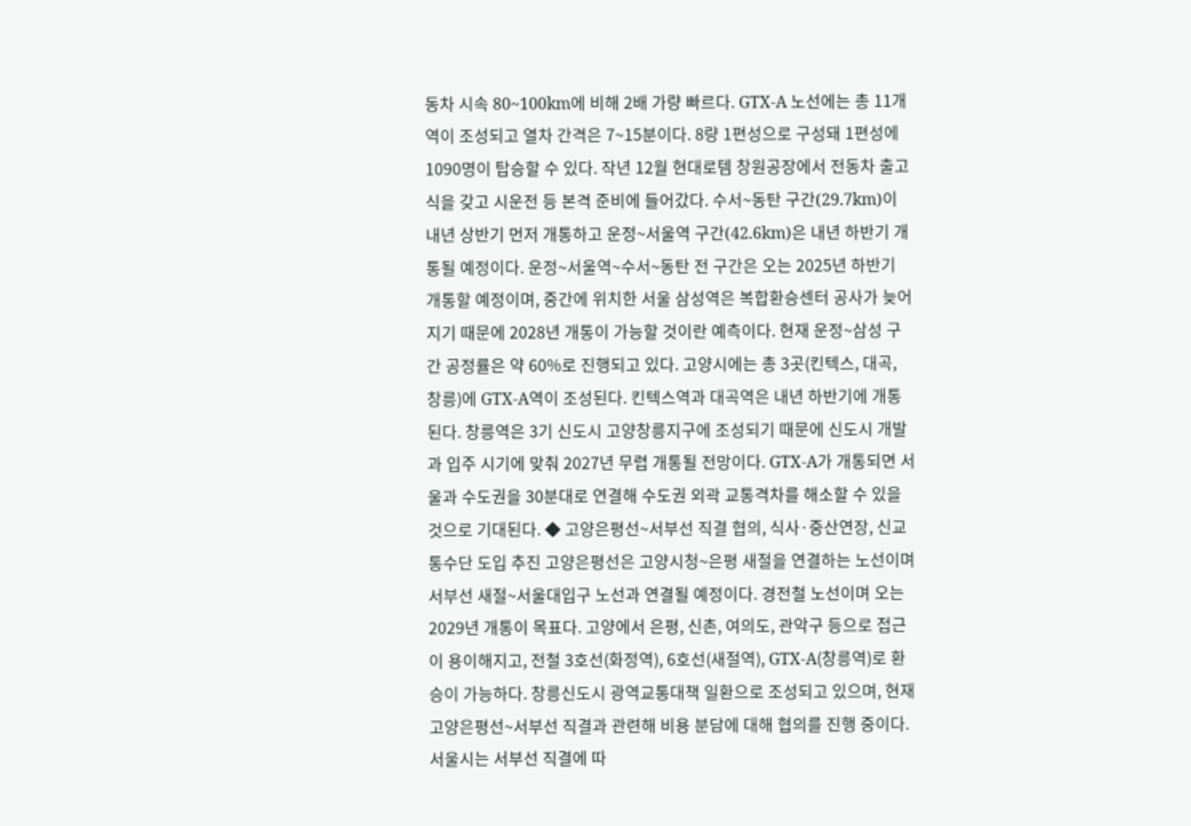동차 시속 80~100km에 비해 2배 가량 빠르다. GTX-A 노선에는 총 11개 역이 조성되고 열차 간격은 7~15분이다. 8량 1편성으로 구성돼 1편성에 1090명이 탑승할 수 있다. 작년 12월 현대로템 창원공장에서 전동차 출고식을 갖고 시운전 등 본격 준비에 들어갔다. 수서~동탄 구간(29.7km)이 내년 상반기 먼저 개통하고 운정~서울역 구간(42.6km)은 내년 하반기 개통될 예정이다. 운정~서울역~수서~동탄 전 구간은 오는 2025년 하반기 개통할 예정이며, 중간에 위치한 서울 삼성역은 복합환승센터 공사가 늦어지기 때문에 2028년 개통이 가능할 것이란 예측이다. 현재 운정~삼성 구간 공정률은 약 60%로 진행되고 있다. 고양시에는 총 3곳(킨텍스, 대곡, 창릉)에 GTX-A역이 조성된다. 킨텍스역과 대곡역은 내년 하반기에 개통된다. 창릉역은 3기 신도시 고양창릉지구에 조성되기 때문에 신도시 개발과 입주 시기에 맞춰 2027년 무렵 개통될 전망이다. GTX-A가 개통되면 서울과 수도권을 30분대로 연결해 수도권 외곽 교통격차를 해소할 수 있을 것으로 기대된다. ◆ 고양은평선~서부선 직결 협의, 식사·중산연장, 신교통수단 도입 추진 고양은평선은 고양시청~은평 새절을 연결하는 노선이며 서부선 새절~서울대입구 노선과 연결될 예정이다. 경전철 노선이며 오는 2029년 개통이 목표다. 고양에서 은평, 신촌, 여의도, 관악구 등으로 접근이 용이해지고, 전철 3호선(화정역), 6호선(새절역), GTX-A(창릉역)로 환승이 가능하다. 창릉신도시 광역교통대책 일환으로 조성되고 있으며, 현재 고양은평선~서부선 직결과 관련해 비용 분담에 대해 협의를 진행 중이다. 서울시는 서부선 직결에 따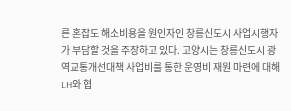른 혼잡도 해소비용을 원인자인 창릉신도시 사업시행자가 부담할 것을 주장하고 있다. 고양시는 창릉신도시 광역교통개선대책 사업비를 통한 운영비 재원 마련에 대해 LH와 협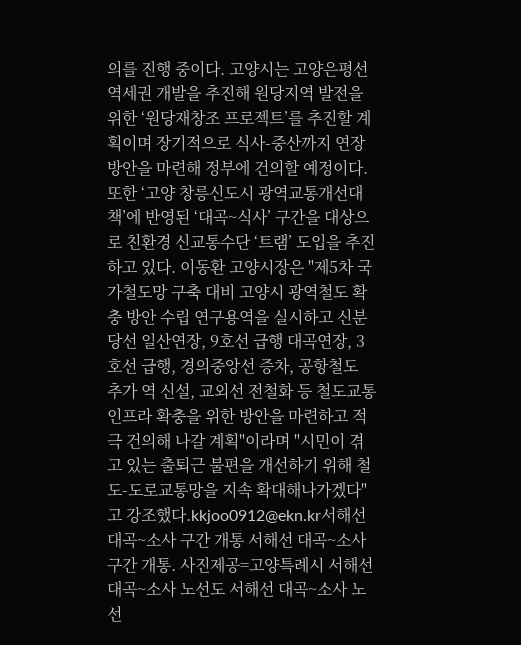의를 진행 중이다. 고양시는 고양은평선 역세권 개발을 추진해 원당지역 발전을 위한 ‘원당재창조 프로젝트’를 추진할 계획이며 장기적으로 식사-중산까지 연장 방안을 마련해 정부에 건의할 예정이다. 또한 ‘고양 창릉신도시 광역교통개선대책’에 반영된 ‘대곡~식사’ 구간을 대상으로 친환경 신교통수단 ‘트램’ 도입을 추진하고 있다. 이동환 고양시장은 "제5차 국가철도망 구축 대비 고양시 광역철도 확충 방안 수립 연구용역을 실시하고 신분당선 일산연장, 9호선 급행 대곡연장, 3호선 급행, 경의중앙선 증차, 공항철도 추가 역 신설, 교외선 전철화 등 철도교통 인프라 확충을 위한 방안을 마련하고 적극 건의해 나갈 계획"이라며 "시민이 겪고 있는 출퇴근 불편을 개선하기 위해 철도-도로교통망을 지속 확대해나가겠다"고 강조했다.kkjoo0912@ekn.kr서해선 대곡~소사 구간 개통 서해선 대곡~소사 구간 개통. 사진제공=고양특례시 서해선 대곡~소사 노선도 서해선 대곡~소사 노선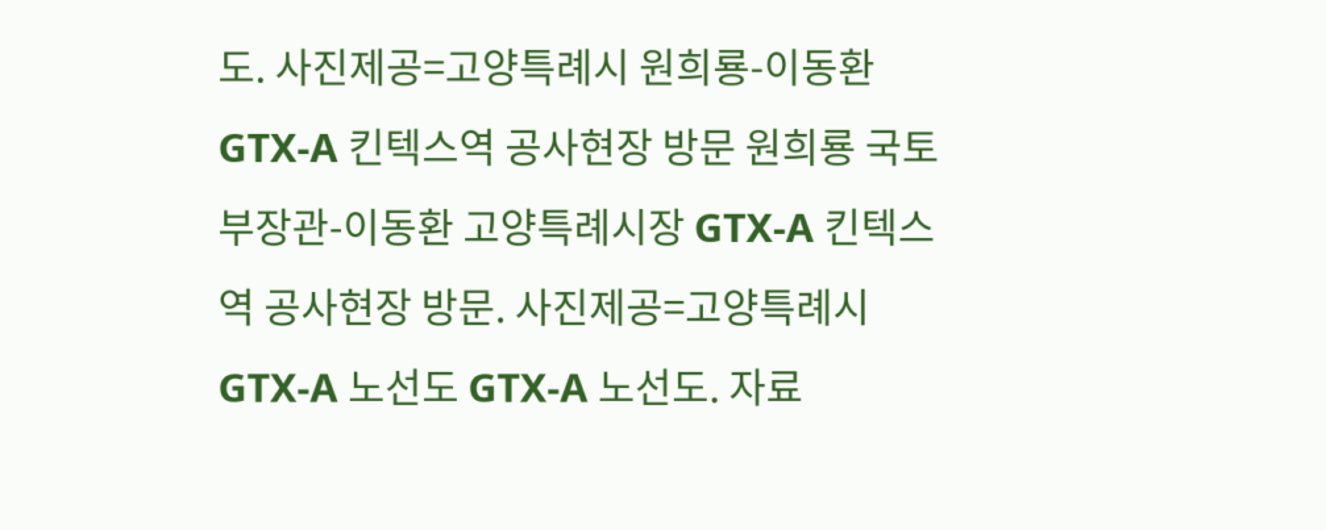도. 사진제공=고양특례시 원희룡-이동환 GTX-A 킨텍스역 공사현장 방문 원희룡 국토부장관-이동환 고양특례시장 GTX-A 킨텍스역 공사현장 방문. 사진제공=고양특례시 GTX-A 노선도 GTX-A 노선도. 자료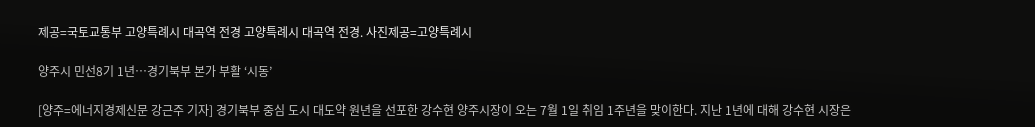제공=국토교통부 고양특례시 대곡역 전경 고양특례시 대곡역 전경. 사진제공=고양특례시

양주시 민선8기 1년…경기북부 본가 부활 ‘시동’

[양주=에너지경제신문 강근주 기자] 경기북부 중심 도시 대도약 원년을 선포한 강수현 양주시장이 오는 7월 1일 취임 1주년을 맞이한다. 지난 1년에 대해 강수현 시장은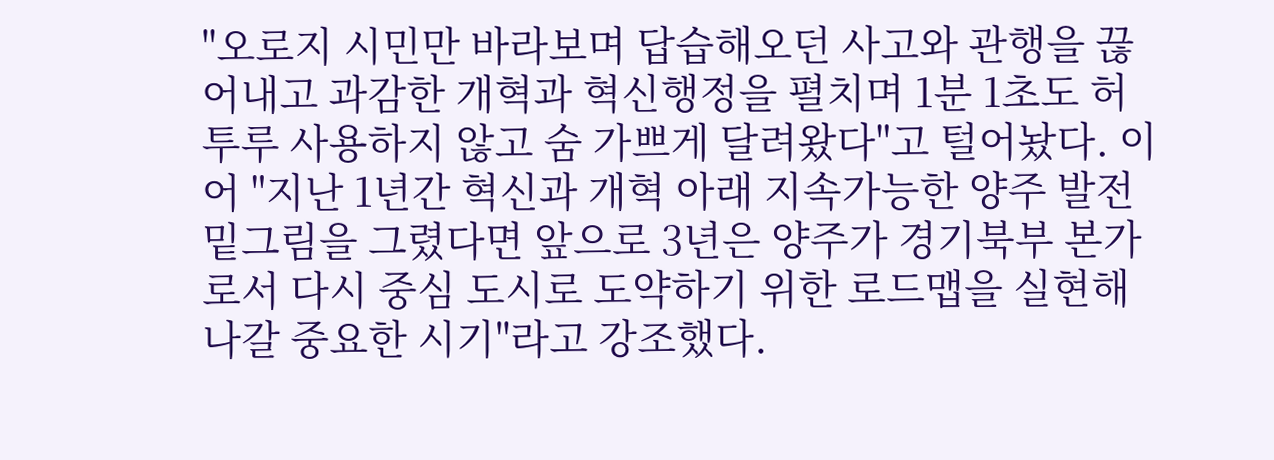"오로지 시민만 바라보며 답습해오던 사고와 관행을 끊어내고 과감한 개혁과 혁신행정을 펼치며 1분 1초도 허투루 사용하지 않고 숨 가쁘게 달려왔다"고 털어놨다. 이어 "지난 1년간 혁신과 개혁 아래 지속가능한 양주 발전 밑그림을 그렸다면 앞으로 3년은 양주가 경기북부 본가로서 다시 중심 도시로 도약하기 위한 로드맵을 실현해나갈 중요한 시기"라고 강조했다.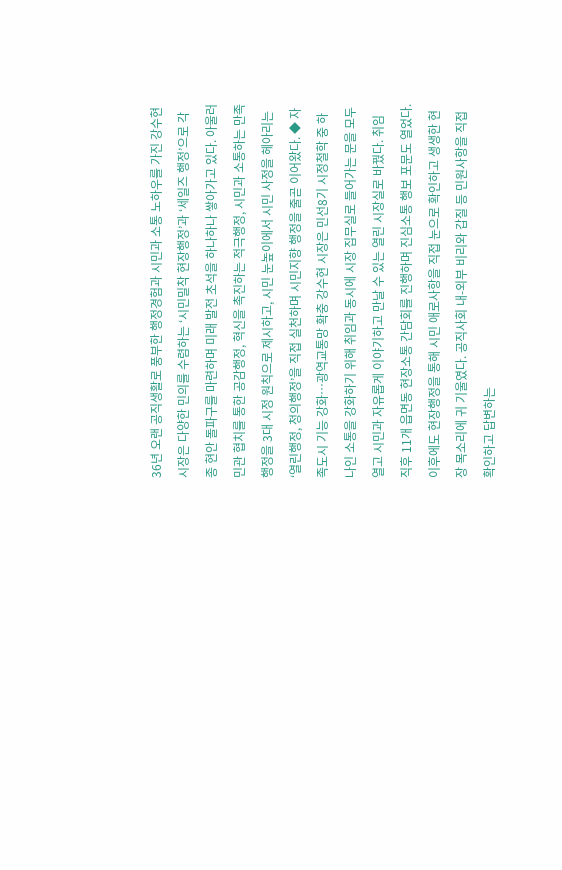36년 오랜 공직생활로 풍부한 행정경험과 시민과 소통 노하우를 가진 강수현 시장은 다양한 민의를 수렴하는 ‘시민밀착 현장행정’과 ‘세일즈 행정’으로 각종 현안 돌파구를 마련하며 미래 발전 초석을 하나하나 쌓아가고 있다. 아울러 민관 협치를 통한 공감행정, 혁신을 촉진하는 적극행정, 시민과 소통하는 만족행정을 3대 시정 원칙으로 제시하고, 시민 눈높이에서 시민 사정을 헤아리는 ‘열린행정, 청의행정’을 직접 실천하며 시민지향 행정을 줄곧 이어왔다. ◆ 자족도시 기능 강화…광역교통망 확충 강수현 시장은 민선8기 시정철학 중 하나인 소통을 강화하기 위해 취임과 동시에 시장 집무실로 들어가는 문을 모두 열고 시민과 자유롭게 이야기하고 만날 수 있는 열린 시장실로 바꿨다. 취임 직후 11개 읍면동 현장소통 간담회를 진행하며 진심소통 행보 포문도 열었다. 이후에도 현장행정을 통해 시민 애로사항을 직접 눈으로 확인하고 생생한 현장 목소리에 귀 기울였다. 공직사회 내-외부 비리와 갑질 등 민원사항을 직접 확인하고 답변하는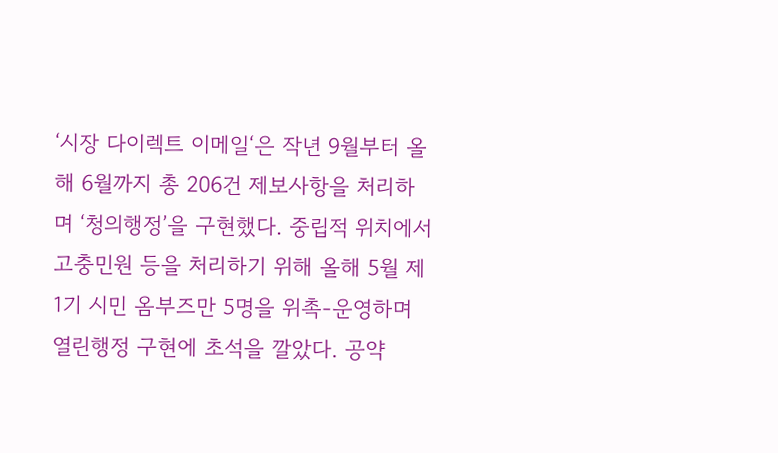‘시장 다이렉트 이메일‘은 작년 9월부터 올해 6월까지 총 206건 제보사항을 처리하며 ‘청의행정’을 구현했다. 중립적 위치에서 고충민원 등을 처리하기 위해 올해 5월 제1기 시민 옴부즈만 5명을 위촉-운영하며 열린행정 구현에 초석을 깔았다. 공약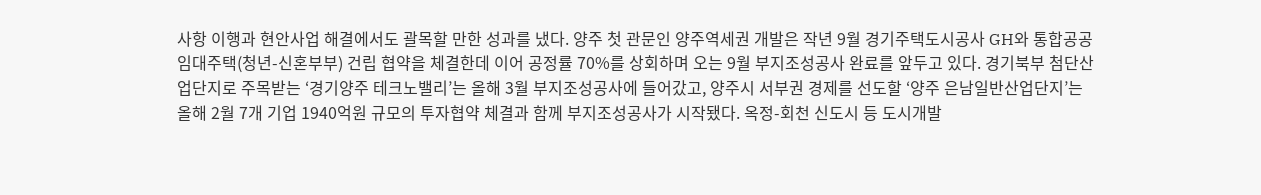사항 이행과 현안사업 해결에서도 괄목할 만한 성과를 냈다. 양주 첫 관문인 양주역세권 개발은 작년 9월 경기주택도시공사 GH와 통합공공임대주택(청년-신혼부부) 건립 협약을 체결한데 이어 공정률 70%를 상회하며 오는 9월 부지조성공사 완료를 앞두고 있다. 경기북부 첨단산업단지로 주목받는 ‘경기양주 테크노밸리’는 올해 3월 부지조성공사에 들어갔고, 양주시 서부권 경제를 선도할 ‘양주 은남일반산업단지’는 올해 2월 7개 기업 1940억원 규모의 투자협약 체결과 함께 부지조성공사가 시작됐다. 옥정-회천 신도시 등 도시개발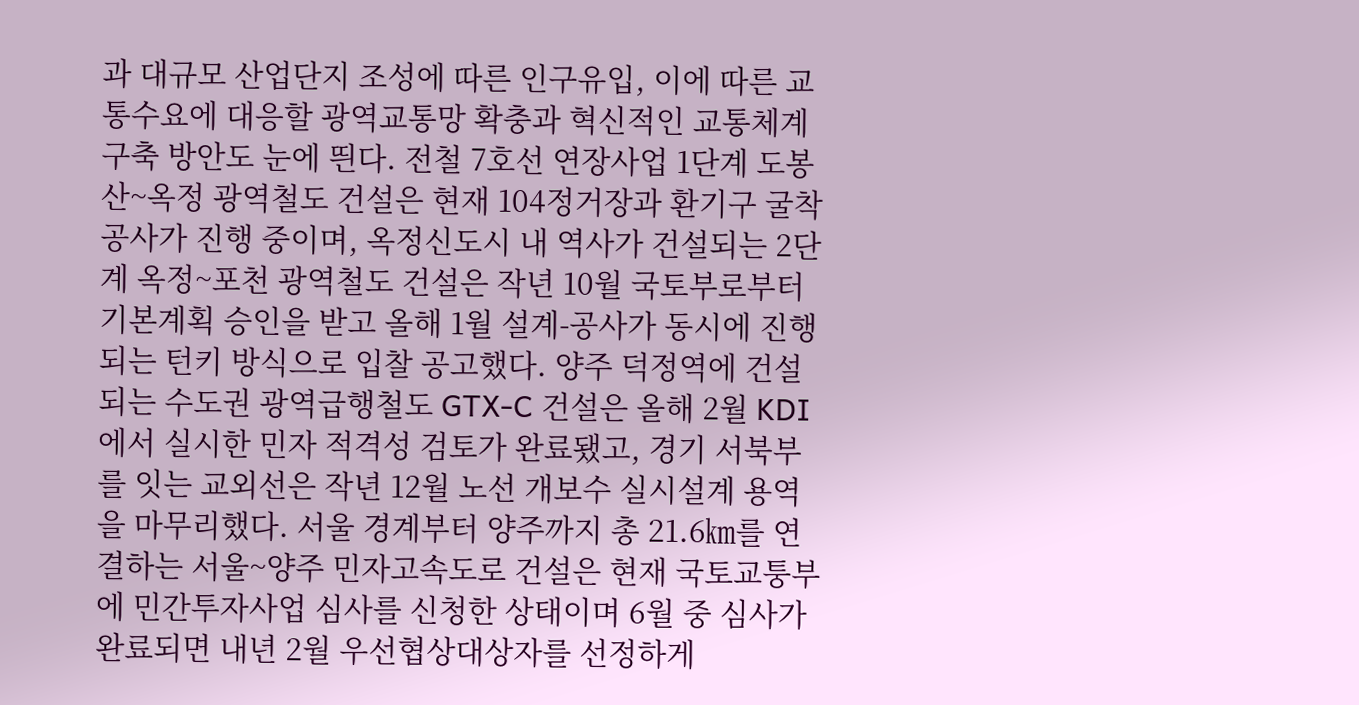과 대규모 산업단지 조성에 따른 인구유입, 이에 따른 교통수요에 대응할 광역교통망 확충과 혁신적인 교통체계 구축 방안도 눈에 띈다. 전철 7호선 연장사업 1단계 도봉산~옥정 광역철도 건설은 현재 104정거장과 환기구 굴착공사가 진행 중이며, 옥정신도시 내 역사가 건설되는 2단계 옥정~포천 광역철도 건설은 작년 10월 국토부로부터 기본계획 승인을 받고 올해 1월 설계-공사가 동시에 진행되는 턴키 방식으로 입찰 공고했다. 양주 덕정역에 건설되는 수도권 광역급행철도 GTX-C 건설은 올해 2월 KDI에서 실시한 민자 적격성 검토가 완료됐고, 경기 서북부를 잇는 교외선은 작년 12월 노선 개보수 실시설계 용역을 마무리했다. 서울 경계부터 양주까지 총 21.6㎞를 연결하는 서울~양주 민자고속도로 건설은 현재 국토교퉁부에 민간투자사업 심사를 신청한 상태이며 6월 중 심사가 완료되면 내년 2월 우선협상대상자를 선정하게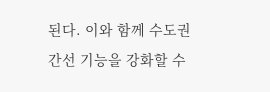된다. 이와 함께 수도권 간선 기능을 강화할 수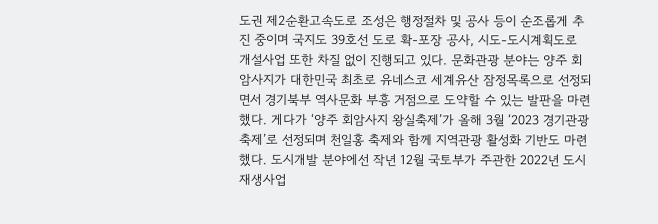도권 제2순환고속도로 조성은 행정절차 및 공사 등이 순조롭게 추진 중이며 국지도 39호선 도로 확-포장 공사, 시도-도시계획도로 개설사업 또한 차질 없이 진행되고 있다. 문화관광 분야는 양주 회암사지가 대한민국 최초로 유네스코 세계유산 잠정목록으로 선정되면서 경기북부 역사문화 부흥 거점으로 도약할 수 있는 발판을 마련했다. 게다가 ‘양주 회암사지 왕실축제’가 올해 3월 ‘2023 경기관광축제’로 선정되며 천일홍 축제와 함께 지역관광 활성화 기반도 마련했다. 도시개발 분야에선 작년 12월 국토부가 주관한 2022년 도시재생사업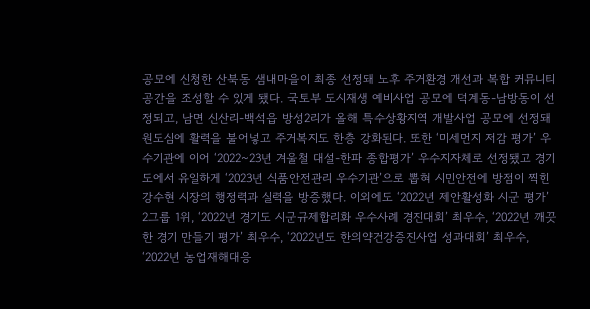공모에 신청한 산북동 샘내마을이 최종 선정돼 노후 주거환경 개선과 복합 커뮤니티 공간을 조성할 수 있게 됐다. 국토부 도시재생 예비사업 공모에 덕계동-남방동이 선정되고, 남면 신산리-백석읍 방성2리가 올해 특수상황지역 개발사업 공모에 선정돼 원도심에 활력을 불어넣고 주거복지도 한층 강화된다. 또한 ‘미세먼지 저감 평가’ 우수기관에 이어 ‘2022~23년 겨울철 대설-한파 종합평가’ 우수지자체로 선정됐고 경기도에서 유일하게 ‘2023년 식품안전관리 우수기관’으로 뽑혀 시민안전에 방점이 찍힌 강수현 시장의 행정력과 실력을 방증했다. 이외에도 ‘2022년 제안활성화 시군 평가’ 2그룹 1위, ‘2022년 경기도 시군규제합리화 우수사례 경진대회’ 최우수, ‘2022년 깨끗한 경기 만들기 평가’ 최우수, ‘2022년도 한의약건강증진사업 성과대회’ 최우수, ‘2022년 농업재해대응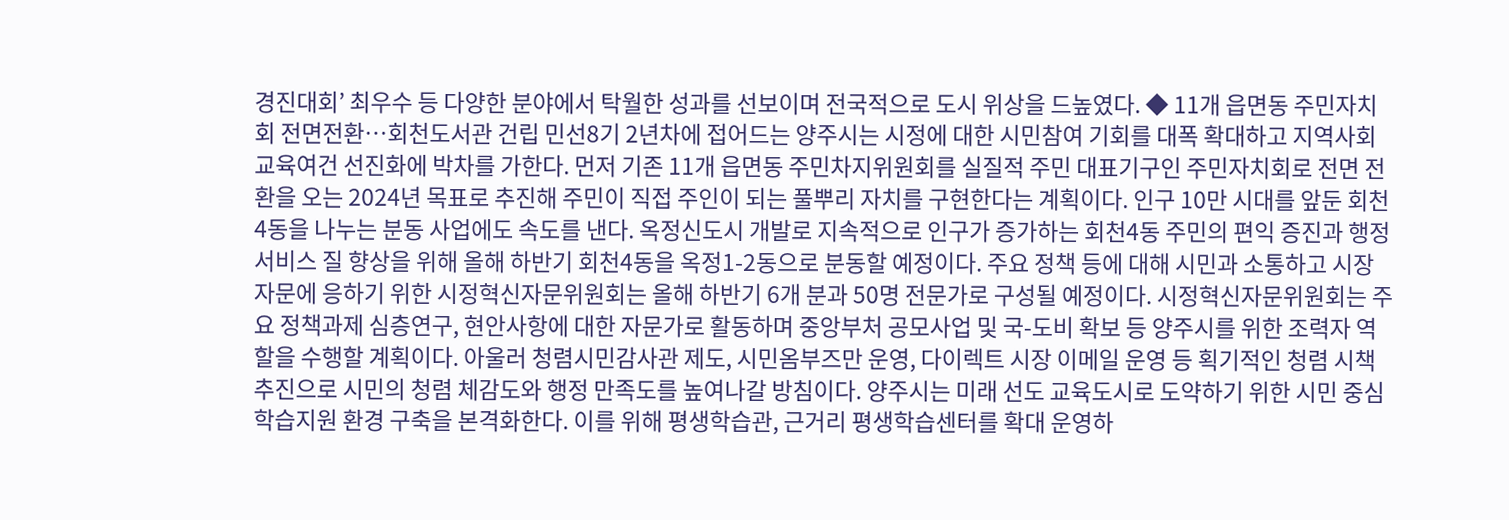경진대회’ 최우수 등 다양한 분야에서 탁월한 성과를 선보이며 전국적으로 도시 위상을 드높였다. ◆ 11개 읍면동 주민자치회 전면전환…회천도서관 건립 민선8기 2년차에 접어드는 양주시는 시정에 대한 시민참여 기회를 대폭 확대하고 지역사회 교육여건 선진화에 박차를 가한다. 먼저 기존 11개 읍면동 주민차지위원회를 실질적 주민 대표기구인 주민자치회로 전면 전환을 오는 2024년 목표로 추진해 주민이 직접 주인이 되는 풀뿌리 자치를 구현한다는 계획이다. 인구 10만 시대를 앞둔 회천4동을 나누는 분동 사업에도 속도를 낸다. 옥정신도시 개발로 지속적으로 인구가 증가하는 회천4동 주민의 편익 증진과 행정 서비스 질 향상을 위해 올해 하반기 회천4동을 옥정1-2동으로 분동할 예정이다. 주요 정책 등에 대해 시민과 소통하고 시장 자문에 응하기 위한 시정혁신자문위원회는 올해 하반기 6개 분과 50명 전문가로 구성될 예정이다. 시정혁신자문위원회는 주요 정책과제 심층연구, 현안사항에 대한 자문가로 활동하며 중앙부처 공모사업 및 국-도비 확보 등 양주시를 위한 조력자 역할을 수행할 계획이다. 아울러 청렴시민감사관 제도, 시민옴부즈만 운영, 다이렉트 시장 이메일 운영 등 획기적인 청렴 시책 추진으로 시민의 청렴 체감도와 행정 만족도를 높여나갈 방침이다. 양주시는 미래 선도 교육도시로 도약하기 위한 시민 중심 학습지원 환경 구축을 본격화한다. 이를 위해 평생학습관, 근거리 평생학습센터를 확대 운영하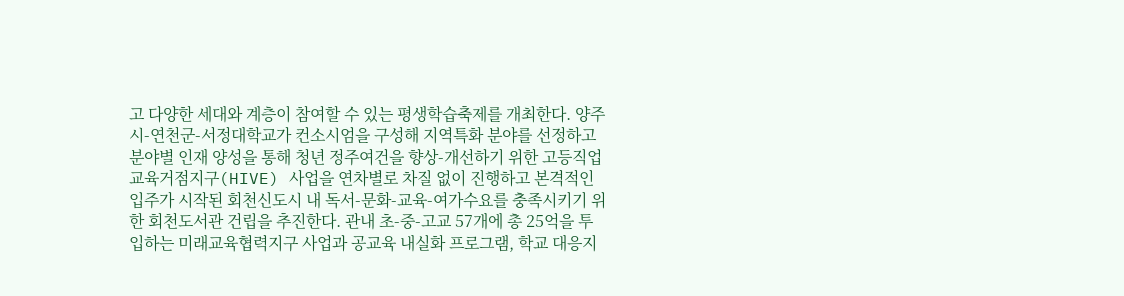고 다양한 세대와 계층이 참여할 수 있는 평생학습축제를 개최한다. 양주시-연천군-서정대학교가 컨소시엄을 구성해 지역특화 분야를 선정하고 분야별 인재 양성을 통해 청년 정주여건을 향상-개선하기 위한 고등직업교육거점지구(HIVE) 사업을 연차별로 차질 없이 진행하고 본격적인 입주가 시작된 회천신도시 내 독서-문화-교육-여가수요를 충족시키기 위한 회천도서관 건립을 추진한다. 관내 초-중-고교 57개에 총 25억을 투입하는 미래교육협력지구 사업과 공교육 내실화 프로그램, 학교 대응지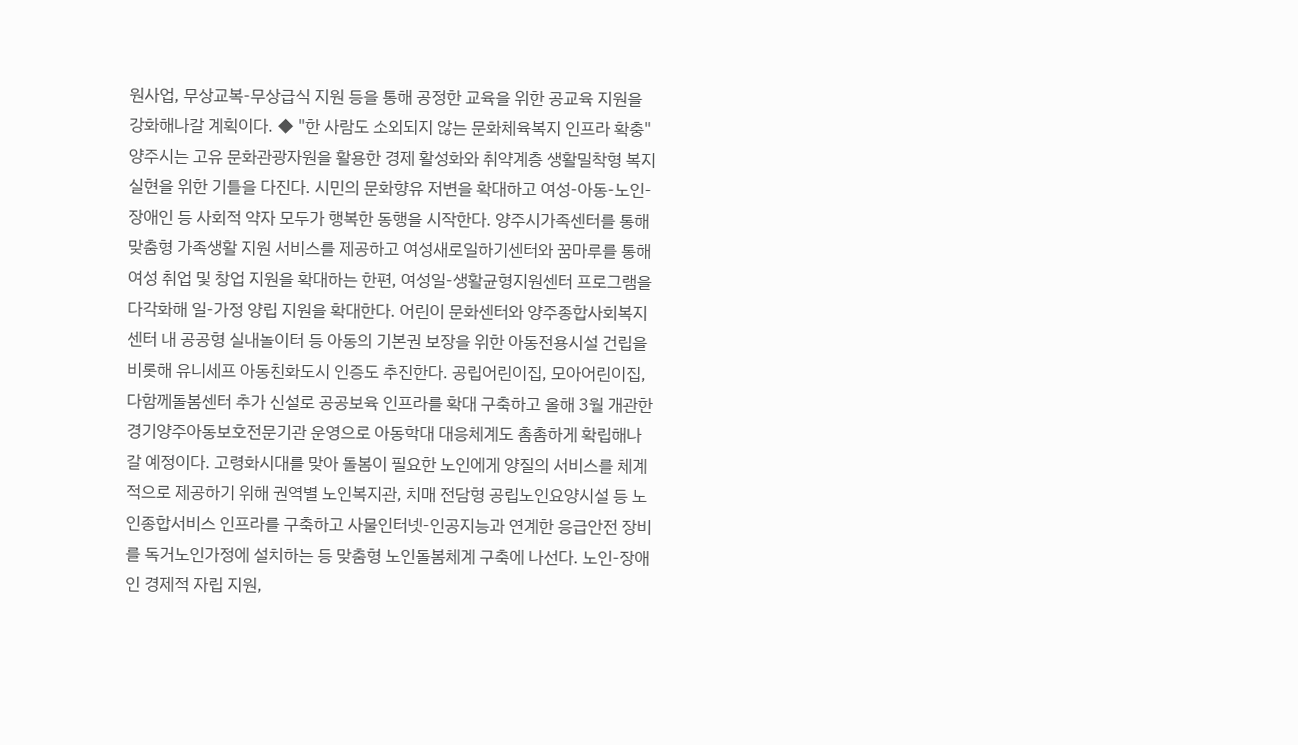원사업, 무상교복-무상급식 지원 등을 통해 공정한 교육을 위한 공교육 지원을 강화해나갈 계획이다. ◆ "한 사람도 소외되지 않는 문화체육복지 인프라 확충" 양주시는 고유 문화관광자원을 활용한 경제 활성화와 취약계층 생활밀착형 복지 실현을 위한 기틀을 다진다. 시민의 문화향유 저변을 확대하고 여성-아동-노인-장애인 등 사회적 약자 모두가 행복한 동행을 시작한다. 양주시가족센터를 통해 맞춤형 가족생활 지원 서비스를 제공하고 여성새로일하기센터와 꿈마루를 통해 여성 취업 및 창업 지원을 확대하는 한편, 여성일-생활균형지원센터 프로그램을 다각화해 일-가정 양립 지원을 확대한다. 어린이 문화센터와 양주종합사회복지센터 내 공공형 실내놀이터 등 아동의 기본권 보장을 위한 아동전용시설 건립을 비롯해 유니세프 아동친화도시 인증도 추진한다. 공립어린이집, 모아어린이집, 다함께돌봄센터 추가 신설로 공공보육 인프라를 확대 구축하고 올해 3월 개관한 경기양주아동보호전문기관 운영으로 아동학대 대응체계도 촘촘하게 확립해나갈 예정이다. 고령화시대를 맞아 돌봄이 필요한 노인에게 양질의 서비스를 체계적으로 제공하기 위해 권역별 노인복지관, 치매 전담형 공립노인요양시설 등 노인종합서비스 인프라를 구축하고 사물인터넷-인공지능과 연계한 응급안전 장비를 독거노인가정에 설치하는 등 맞춤형 노인돌봄체계 구축에 나선다. 노인-장애인 경제적 자립 지원,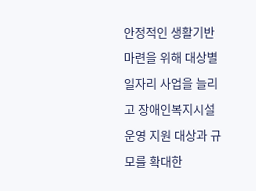안정적인 생활기반 마련을 위해 대상별 일자리 사업을 늘리고 장애인복지시설 운영 지원 대상과 규모를 확대한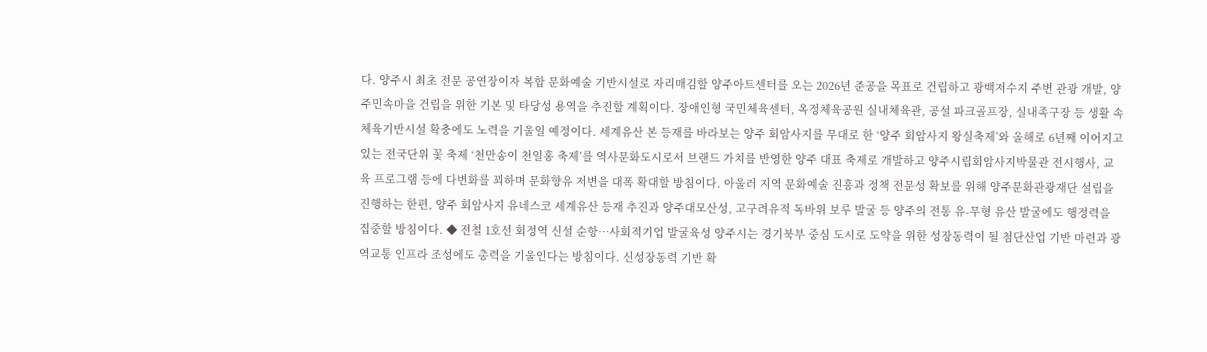다. 양주시 최초 전문 공연장이자 복합 문화예술 기반시설로 자리매김할 양주아트센터를 오는 2026년 준공을 목표로 건립하고 광백저수지 주변 관광 개발, 양주민속마을 건립을 위한 기본 및 타당성 용역을 추진할 계획이다. 장애인형 국민체육센터, 옥정체육공원 실내체육관, 공설 파크골프장, 실내족구장 등 생활 속 체육기반시설 확충에도 노력을 기울일 예정이다. 세계유산 본 등재를 바라보는 양주 회암사지를 무대로 한 ‘양주 회암사지 왕실축제’와 올해로 6년째 이어지고 있는 전국단위 꽃 축제 ‘천만송이 천일홍 축제’를 역사문화도시로서 브랜드 가치를 반영한 양주 대표 축제로 개발하고 양주시립회암사지박물관 전시행사, 교육 프로그램 등에 다변화를 꾀하며 문화향유 저변을 대폭 확대할 방침이다. 아울러 지역 문화예술 진흥과 정책 전문성 확보를 위해 양주문화관광재단 설립을 진행하는 한편, 양주 회암사지 유네스코 세계유산 등재 추진과 양주대모산성, 고구려유적 독바위 보루 발굴 등 양주의 전통 유-무형 유산 발굴에도 행정력을 집중할 방침이다. ◆ 전철 1호선 회정역 신설 순항…사회적기업 발굴육성 양주시는 경기북부 중심 도시로 도약을 위한 성장동력이 될 첨단산업 기반 마련과 광역교통 인프라 조성에도 총력을 기울인다는 방침이다. 신성장동력 기반 확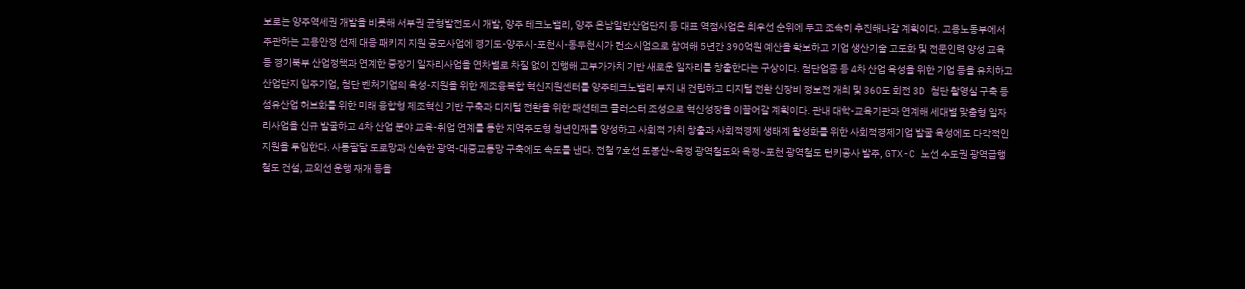보로는 양주역세권 개발을 비롯해 서부권 균형발전도시 개발, 양주 테크노밸리, 양주 은남일반산업단지 등 대표 역점사업은 최우선 순위에 두고 조속히 추진해나갈 계획이다. 고용노동부에서 주관하는 고용안정 선제 대응 패키지 지원 공모사업에 경기도-양주시-포천시-동두천시가 컨소시엄으로 참여해 5년간 390억원 예산을 확보하고 기업 생산기술 고도화 및 전문인력 양성 교육 등 경기북부 산업정책과 연계한 중장기 일자리사업을 연차별로 차질 없이 진행해 고부가가치 기반 새로운 일자리를 창출한다는 구상이다. 첨단업종 등 4차 산업 육성을 위한 기업 등을 유치하고 산업단지 입주기업, 첨단 벤처기업의 육성-지원을 위한 제조융복합 혁신지원센터를 양주테크노밸리 부지 내 건립하고 디지털 전환 신장비 정보전 개최 및 360도 회전 3D 첨단 촬영실 구축 등 섬유산업 허브화를 위한 미래 융합형 제조혁신 기반 구축과 디지털 전환을 위한 패션테크 클러스터 조성으로 혁신성장을 이끌어갈 계획이다. 관내 대학-교육기관과 연계해 세대별 맞춤형 일자리사업을 신규 발굴하고 4차 산업 분야 교육-취업 연계를 통한 지역주도형 청년인재를 양성하고 사회적 가치 창출과 사회적경제 생태계 활성화를 위한 사회적경제기업 발굴 육성에도 다각적인 지원을 투입한다. 사통팔달 도로망과 신속한 광역-대중교통망 구축에도 속도를 낸다. 전철 7호선 도봉산~옥정 광역철도와 옥정~포천 광역철도 턴키공사 발주, GTX-C 노선 수도권 광역급행철도 건설, 교외선 운행 재개 등을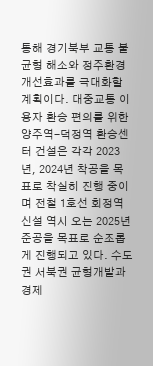통해 경기북부 교통 불균형 해소와 정주환경 개선효과를 극대화할 계획이다. 대중교통 이용자 환승 편의를 위한 양주역-덕정역 환승센터 건설은 각각 2023년, 2024년 착공을 목표로 착실히 진행 중이며 전철 1호선 회정역 신설 역시 오는 2025년 준공을 목표로 순조롭게 진행되고 있다. 수도권 서북권 균형개발과 경제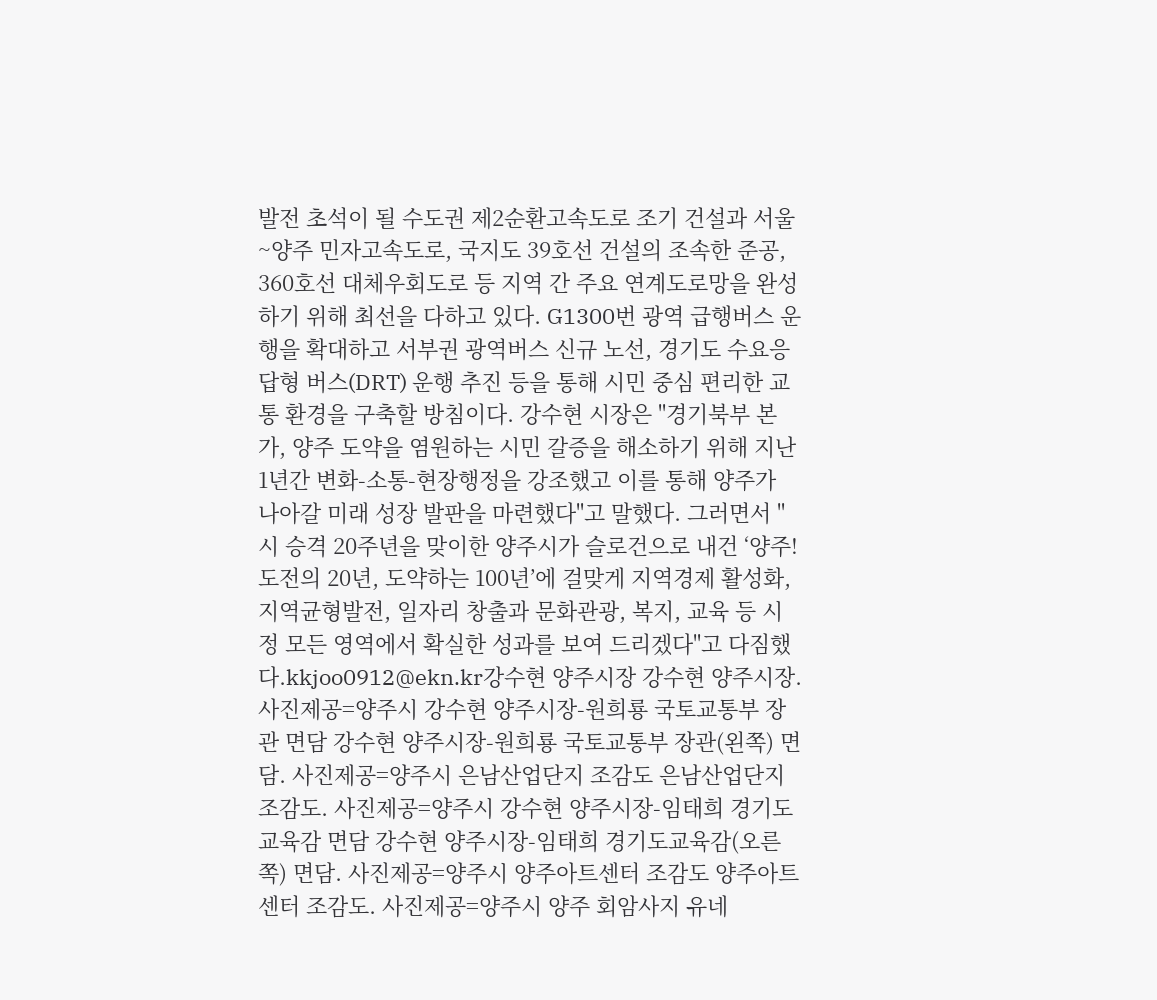발전 초석이 될 수도권 제2순환고속도로 조기 건설과 서울~양주 민자고속도로, 국지도 39호선 건설의 조속한 준공, 360호선 대체우회도로 등 지역 간 주요 연계도로망을 완성하기 위해 최선을 다하고 있다. G1300번 광역 급행버스 운행을 확대하고 서부권 광역버스 신규 노선, 경기도 수요응답형 버스(DRT) 운행 추진 등을 통해 시민 중심 편리한 교통 환경을 구축할 방침이다. 강수현 시장은 "경기북부 본가, 양주 도약을 염원하는 시민 갈증을 해소하기 위해 지난 1년간 변화-소통-현장행정을 강조했고 이를 통해 양주가 나아갈 미래 성장 발판을 마련했다"고 말했다. 그러면서 "시 승격 20주년을 맞이한 양주시가 슬로건으로 내건 ‘양주! 도전의 20년, 도약하는 100년’에 걸맞게 지역경제 활성화, 지역균형발전, 일자리 창출과 문화관광, 복지, 교육 등 시정 모든 영역에서 확실한 성과를 보여 드리겠다"고 다짐했다.kkjoo0912@ekn.kr강수현 양주시장 강수현 양주시장. 사진제공=양주시 강수현 양주시장-원희룡 국토교통부 장관 면담 강수현 양주시장-원희룡 국토교통부 장관(왼쪽) 면담. 사진제공=양주시 은남산업단지 조감도 은남산업단지 조감도. 사진제공=양주시 강수현 양주시장-임태희 경기도교육감 면담 강수현 양주시장-임태희 경기도교육감(오른쪽) 면담. 사진제공=양주시 양주아트센터 조감도 양주아트센터 조감도. 사진제공=양주시 양주 회암사지 유네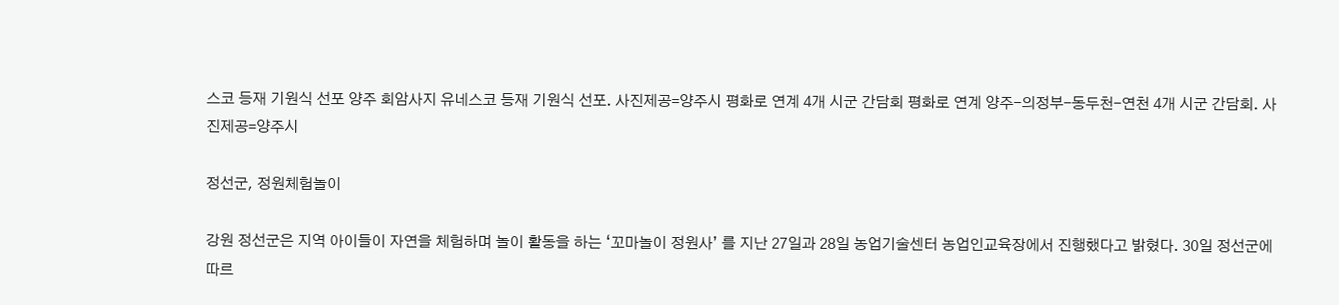스코 등재 기원식 선포 양주 회암사지 유네스코 등재 기원식 선포. 사진제공=양주시 평화로 연계 4개 시군 간담회 평화로 연계 양주-의정부-동두천-연천 4개 시군 간담회. 사진제공=양주시

정선군, 정원체험놀이

강원 정선군은 지역 아이들이 자연을 체험하며 놀이 활동을 하는 ‘꼬마놀이 정원사’ 를 지난 27일과 28일 농업기술센터 농업인교육장에서 진행했다고 밝혔다. 30일 정선군에 따르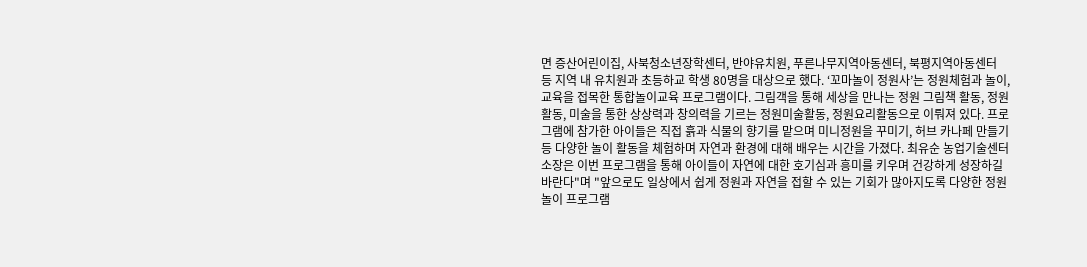면 증산어린이집, 사북청소년장학센터, 반야유치원, 푸른나무지역아동센터, 북평지역아동센터 등 지역 내 유치원과 초등하교 학생 80명을 대상으로 했다. ‘꼬마놀이 정원사’는 정원체험과 놀이, 교육을 접목한 통합놀이교육 프로그램이다. 그림객을 통해 세상을 만나는 정원 그림책 활동, 정원활동, 미술을 통한 상상력과 창의력을 기르는 정원미술활동, 정원요리활동으로 이뤄져 있다. 프로그램에 참가한 아이들은 직접 흙과 식물의 향기를 맡으며 미니정원을 꾸미기, 허브 카나페 만들기 등 다양한 놀이 활동을 체험하며 자연과 환경에 대해 배우는 시간을 가졌다. 최유순 농업기술센터소장은 이번 프로그램을 통해 아이들이 자연에 대한 호기심과 흥미를 키우며 건강하게 성장하길 바란다"며 "앞으로도 일상에서 쉽게 정원과 자연을 접할 수 있는 기회가 많아지도록 다양한 정원 놀이 프로그램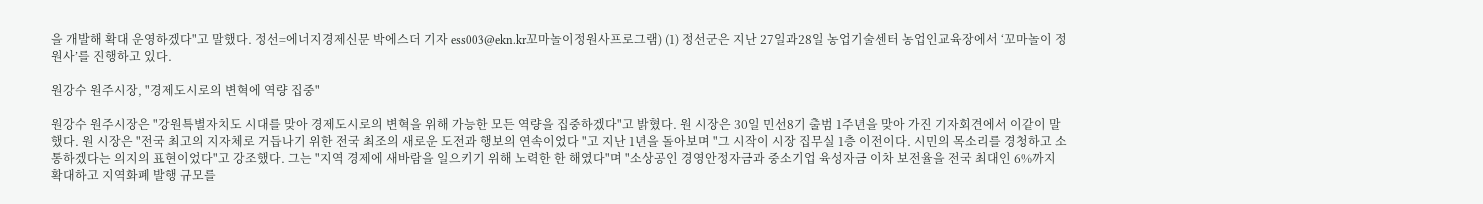을 개발해 확대 운영하겠다"고 말했다. 정선=에너지경제신문 박에스더 기자 ess003@ekn.kr꼬마놀이정원사프로그램) (1) 정선군은 지난 27일과28일 농업기술센터 농업인교육장에서 ‘꼬마놀이 정원사’를 진행하고 있다.

원강수 원주시장, "경제도시로의 변혁에 역량 집중"

원강수 원주시장은 "강원특별자치도 시대를 맞아 경제도시로의 변혁을 위해 가능한 모든 역량을 집중하겠다"고 밝혔다. 원 시장은 30일 민선8기 출범 1주년을 맞아 가진 기자회견에서 이같이 말했다. 원 시장은 "전국 최고의 지자체로 거듭나기 위한 전국 최조의 새로운 도전과 행보의 연속이었다 "고 지난 1년을 돌아보며 "그 시작이 시장 집무실 1층 이전이다. 시민의 목소리를 경청하고 소통하겠다는 의지의 표현이었다"고 강조했다. 그는 "지역 경제에 새바람을 일으키기 위해 노력한 한 해였다"며 "소상공인 경영안정자금과 중소기업 육성자금 이차 보전율을 전국 최대인 6%까지 확대하고 지역화폐 발행 규모를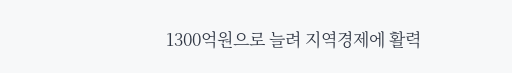1300억원으로 늘려 지역경제에 활력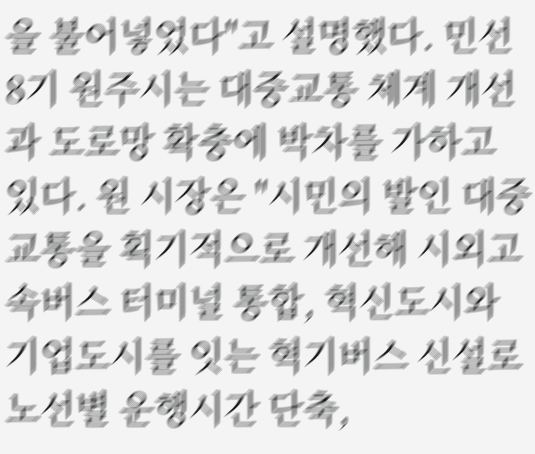을 불어넣었다"고 설명했다. 민선8기 원주시는 대중교통 체계 개선과 도로망 확충에 박차를 가하고 있다. 원 시장은 "시민의 발인 대중교통을 획기적으로 개선해 시외고속버스 터미널 통합, 혁신도시와 기업도시를 잇는 혁기버스 신설로 노선별 운행시간 단축,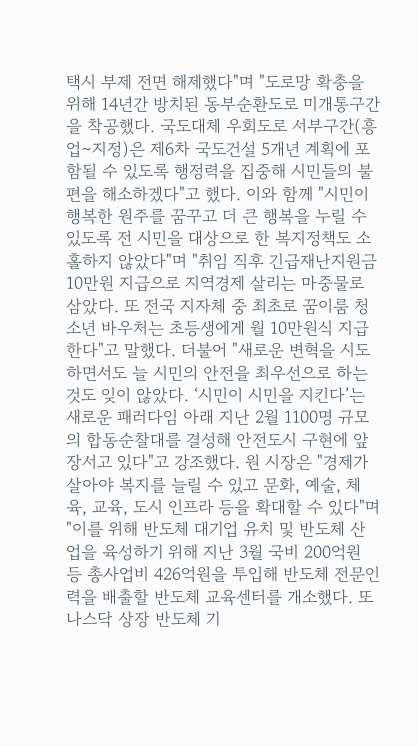택시 부제 전면 해제했다"며 "도로망 확충을 위해 14년간 방치된 동부순환도로 미개통구간을 착공했다. 국도대체 우회도로 서부구간(흥업∼지정)은 제6차 국도건설 5개년 계획에 포함될 수 있도록 행정력을 집중해 시민들의 불편을 해소하겠다"고 했다. 이와 함께 "시민이 행복한 원주를 꿈꾸고 더 큰 행복을 누릴 수 있도록 전 시민을 대상으로 한 복지정책도 소홀하지 않았다"며 "취임 직후 긴급재난지원금 10만원 지급으로 지역경제 살리는 마중물로 삼았다. 또 전국 지자체 중 최초로 꿈이룸 청소년 바우처는 초등생에게 월 10만원식 지급한다"고 말했다. 더불어 "새로운 변혁을 시도하면서도 늘 시민의 안전을 최우선으로 하는 것도 잊이 않았다. ‘시민이 시민을 지킨다’는 새로운 패러다임 아래 지난 2월 1100명 규모의 합동순찰대를 결성해 안전도시 구현에 앞장서고 있다"고 강조했다. 원 시장은 "경제가 살아야 복지를 늘릴 수 있고 문화, 예술, 체육, 교육, 도시 인프라 등을 확대할 수 있다"며 "이를 위해 반도체 대기업 유치 및 반도체 산업을 육성하기 위해 지난 3월 국비 200억원 등 총사업비 426억원을 투입해 반도체 전문인력을 배출할 반도체 교육센터를 개소했다. 또 나스닥 상장 반도체 기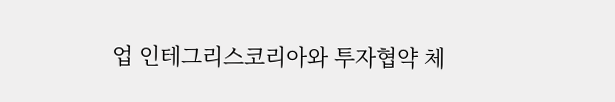업 인테그리스코리아와 투자협약 체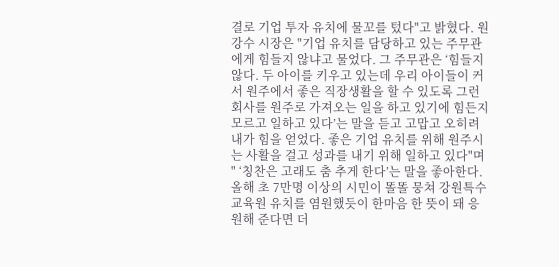결로 기업 투자 유치에 물꼬를 텄다"고 밝혔다. 원강수 시장은 "기업 유치를 담당하고 있는 주무관에게 힘들지 않냐고 물었다. 그 주무관은 ‘힘들지 않다. 두 아이를 키우고 있는데 우리 아이들이 커서 원주에서 좋은 직장생활을 할 수 있도록 그런 회사를 원주로 가져오는 일을 하고 있기에 힘든지 모르고 일하고 있다’는 말을 듣고 고맙고 오히려 내가 힘을 얻었다. 좋은 기업 유치를 위해 원주시는 사활을 걸고 성과를 내기 위해 일하고 있다"며 " ‘칭찬은 고래도 춤 추게 한다’는 말을 좋아한다. 올해 초 7만명 이상의 시민이 똘똘 뭉쳐 강원특수교육원 유치를 염원했듯이 한마음 한 뜻이 돼 응원해 준다면 더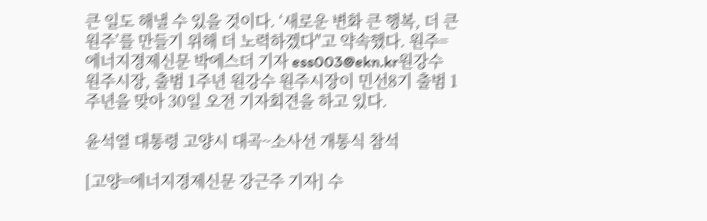큰 일도 해낼 수 있을 것이다. ‘새로운 변화 큰 행복, 더 큰 원주’를 만들기 위해 더 노력하겠다"고 약속했다. 원주=에너지경제신문 박에스더 기자 ess003@ekn.kr원강수 원주시장, 출범 1주년 원강수 원주시장이 민선8기 출범 1주년을 맞아 30일 오전 기자회견을 하고 있다.

윤석열 대통령 고양시 대곡~소사선 개통식 참석

[고양=에너지경제신문 강근주 기자] 수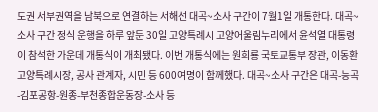도권 서부권역을 남북으로 연결하는 서해선 대곡~소사 구간이 7월1일 개통한다. 대곡~소사 구간 정식 운행을 하루 앞둔 30일 고양특례시 고양어울림누리에서 윤석열 대통령이 참석한 가운데 개통식이 개최됐다. 이번 개통식에는 원희룡 국토교통부 장관, 이동환 고양특례시장, 공사 관계자, 시민 등 600여명이 함께했다. 대곡~소사 구간은 대곡-능곡-김포공항-원종-부천종합운동장-소사 등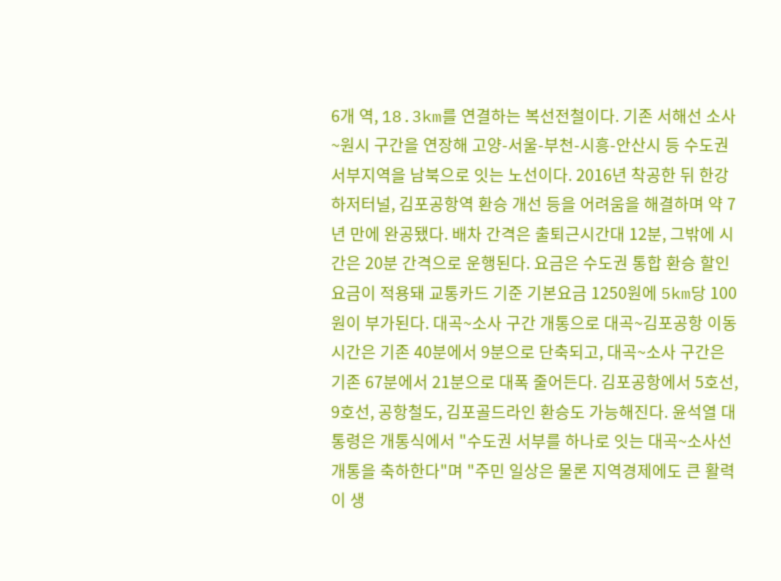6개 역, 18.3km를 연결하는 복선전철이다. 기존 서해선 소사~원시 구간을 연장해 고양-서울-부천-시흥-안산시 등 수도권 서부지역을 남북으로 잇는 노선이다. 2016년 착공한 뒤 한강 하저터널, 김포공항역 환승 개선 등을 어려움을 해결하며 약 7년 만에 완공됐다. 배차 간격은 출퇴근시간대 12분, 그밖에 시간은 20분 간격으로 운행된다. 요금은 수도권 통합 환승 할인요금이 적용돼 교통카드 기준 기본요금 1250원에 5km당 100원이 부가된다. 대곡~소사 구간 개통으로 대곡~김포공항 이동시간은 기존 40분에서 9분으로 단축되고, 대곡~소사 구간은 기존 67분에서 21분으로 대폭 줄어든다. 김포공항에서 5호선, 9호선, 공항철도, 김포골드라인 환승도 가능해진다. 윤석열 대통령은 개통식에서 "수도권 서부를 하나로 잇는 대곡~소사선 개통을 축하한다"며 "주민 일상은 물론 지역경제에도 큰 활력이 생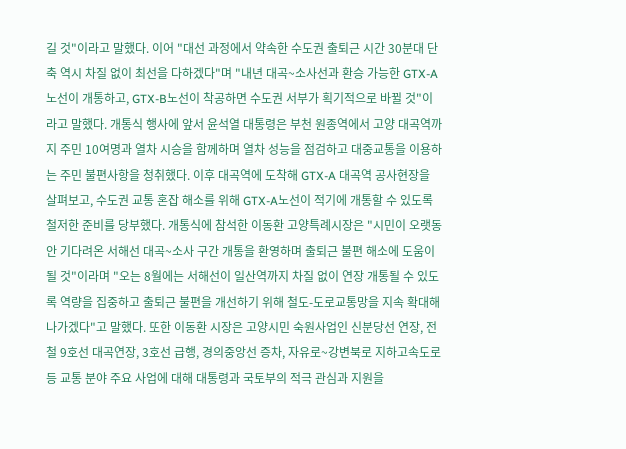길 것"이라고 말했다. 이어 "대선 과정에서 약속한 수도권 출퇴근 시간 30분대 단축 역시 차질 없이 최선을 다하겠다"며 "내년 대곡~소사선과 환승 가능한 GTX-A노선이 개통하고, GTX-B노선이 착공하면 수도권 서부가 획기적으로 바뀔 것"이라고 말했다. 개통식 행사에 앞서 윤석열 대통령은 부천 원종역에서 고양 대곡역까지 주민 10여명과 열차 시승을 함께하며 열차 성능을 점검하고 대중교통을 이용하는 주민 불편사항을 청취했다. 이후 대곡역에 도착해 GTX-A 대곡역 공사현장을 살펴보고, 수도권 교통 혼잡 해소를 위해 GTX-A노선이 적기에 개통할 수 있도록 철저한 준비를 당부했다. 개통식에 참석한 이동환 고양특례시장은 "시민이 오랫동안 기다려온 서해선 대곡~소사 구간 개통을 환영하며 출퇴근 불편 해소에 도움이 될 것"이라며 "오는 8월에는 서해선이 일산역까지 차질 없이 연장 개통될 수 있도록 역량을 집중하고 출퇴근 불편을 개선하기 위해 철도-도로교통망을 지속 확대해나가겠다"고 말했다. 또한 이동환 시장은 고양시민 숙원사업인 신분당선 연장, 전철 9호선 대곡연장, 3호선 급행, 경의중앙선 증차, 자유로~강변북로 지하고속도로 등 교통 분야 주요 사업에 대해 대통령과 국토부의 적극 관심과 지원을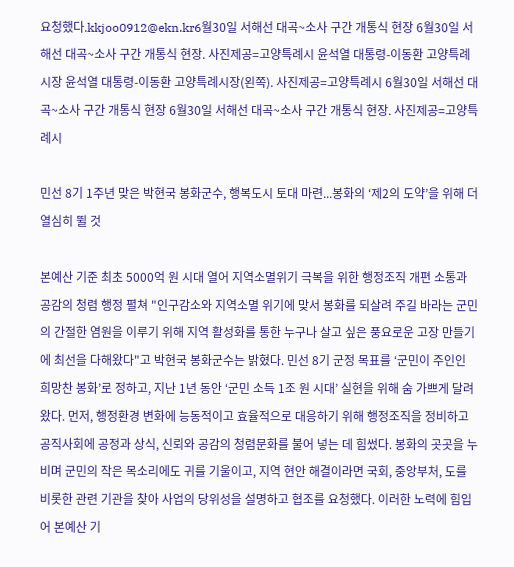요청했다.kkjoo0912@ekn.kr6월30일 서해선 대곡~소사 구간 개통식 현장 6월30일 서해선 대곡~소사 구간 개통식 현장. 사진제공=고양특례시 윤석열 대통령-이동환 고양특례시장 윤석열 대통령-이동환 고양특례시장(왼쪽). 사진제공=고양특례시 6월30일 서해선 대곡~소사 구간 개통식 현장 6월30일 서해선 대곡~소사 구간 개통식 현장. 사진제공=고양특례시

민선 8기 1주년 맞은 박현국 봉화군수, 행복도시 토대 마련...봉화의 ‘제2의 도약’을 위해 더 열심히 뛸 것

본예산 기준 최초 5000억 원 시대 열어 지역소멸위기 극복을 위한 행정조직 개편 소통과 공감의 청렴 행정 펼쳐 "인구감소와 지역소멸 위기에 맞서 봉화를 되살려 주길 바라는 군민의 간절한 염원을 이루기 위해 지역 활성화를 통한 누구나 살고 싶은 풍요로운 고장 만들기에 최선을 다해왔다"고 박현국 봉화군수는 밝혔다. 민선 8기 군정 목표를 ‘군민이 주인인 희망찬 봉화’로 정하고, 지난 1년 동안 ‘군민 소득 1조 원 시대’ 실현을 위해 숨 가쁘게 달려왔다. 먼저, 행정환경 변화에 능동적이고 효율적으로 대응하기 위해 행정조직을 정비하고 공직사회에 공정과 상식, 신뢰와 공감의 청렴문화를 불어 넣는 데 힘썼다. 봉화의 곳곳을 누비며 군민의 작은 목소리에도 귀를 기울이고, 지역 현안 해결이라면 국회, 중앙부처, 도를 비롯한 관련 기관을 찾아 사업의 당위성을 설명하고 협조를 요청했다. 이러한 노력에 힘입어 본예산 기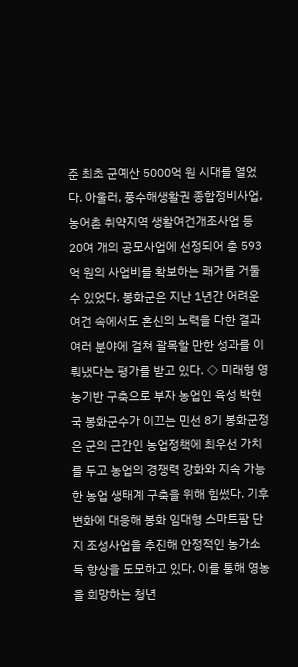준 최초 군예산 5000억 원 시대를 열었다. 아울러, 풍수해생활권 종합정비사업, 농어촌 취약지역 생활여건개조사업 등 20여 개의 공모사업에 선정되어 총 593억 원의 사업비를 확보하는 쾌거를 거둘 수 있었다. 봉화군은 지난 1년간 어려운 여건 속에서도 혼신의 노력을 다한 결과 여러 분야에 걸쳐 괄목할 만한 성과를 이뤄냈다는 평가를 받고 있다. ◇ 미래형 영농기반 구축으로 부자 농업인 육성 박현국 봉화군수가 이끄는 민선 8기 봉화군정은 군의 근간인 농업정책에 최우선 가치를 두고 농업의 경쟁력 강화와 지속 가능한 농업 생태계 구축을 위해 힘썼다. 기후변화에 대응해 봉화 임대형 스마트팜 단지 조성사업을 추진해 안정적인 농가소득 향상을 도모하고 있다. 이를 통해 영농을 희망하는 청년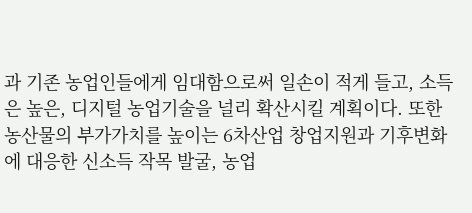과 기존 농업인들에게 임대함으로써 일손이 적게 들고, 소득은 높은, 디지털 농업기술을 널리 확산시킬 계획이다. 또한 농산물의 부가가치를 높이는 6차산업 창업지원과 기후변화에 대응한 신소득 작목 발굴, 농업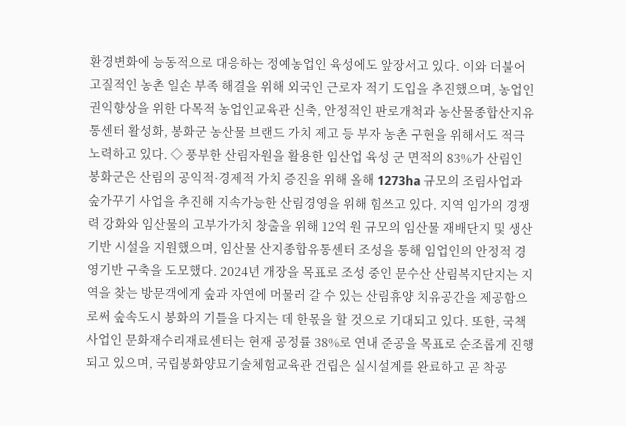환경변화에 능동적으로 대응하는 정예농업인 육성에도 앞장서고 있다. 이와 더불어 고질적인 농촌 일손 부족 해결을 위해 외국인 근로자 적기 도입을 추진했으며, 농업인 권익향상을 위한 다목적 농업인교육관 신축, 안정적인 판로개척과 농산물종합산지유통센터 활성화, 봉화군 농산물 브랜드 가치 제고 등 부자 농촌 구현을 위해서도 적극 노력하고 있다. ◇ 풍부한 산림자원을 활용한 임산업 육성 군 면적의 83%가 산림인 봉화군은 산림의 공익적·경제적 가치 증진을 위해 올해 1273ha 규모의 조림사업과 숲가꾸기 사업을 추진해 지속가능한 산림경영을 위해 힘쓰고 있다. 지역 임가의 경쟁력 강화와 임산물의 고부가가치 창출을 위해 12억 원 규모의 임산물 재배단지 및 생산기반 시설을 지원했으며, 임산물 산지종합유통센터 조성을 통해 임업인의 안정적 경영기반 구축을 도모했다. 2024년 개장을 목표로 조성 중인 문수산 산림복지단지는 지역을 찾는 방문객에게 숲과 자연에 머물러 갈 수 있는 산림휴양 치유공간을 제공함으로써 숲속도시 봉화의 기틀을 다지는 데 한몫을 할 것으로 기대되고 있다. 또한, 국책사업인 문화재수리재료센터는 현재 공정률 38%로 연내 준공을 목표로 순조롭게 진행되고 있으며, 국립봉화양묘기술체험교육관 건립은 실시설계를 완료하고 곧 착공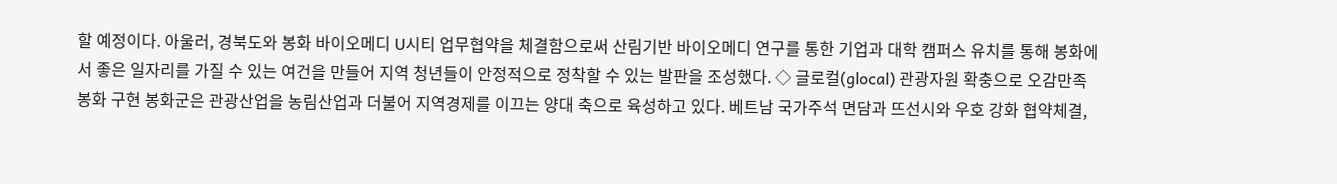할 예정이다. 아울러, 경북도와 봉화 바이오메디 U시티 업무협약을 체결함으로써 산림기반 바이오메디 연구를 통한 기업과 대학 캠퍼스 유치를 통해 봉화에서 좋은 일자리를 가질 수 있는 여건을 만들어 지역 청년들이 안정적으로 정착할 수 있는 발판을 조성했다. ◇ 글로컬(glocal) 관광자원 확충으로 오감만족 봉화 구현 봉화군은 관광산업을 농림산업과 더불어 지역경제를 이끄는 양대 축으로 육성하고 있다. 베트남 국가주석 면담과 뜨선시와 우호 강화 협약체결,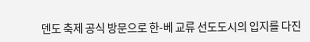덴도 축제 공식 방문으로 한-베 교류 선도도시의 입지를 다진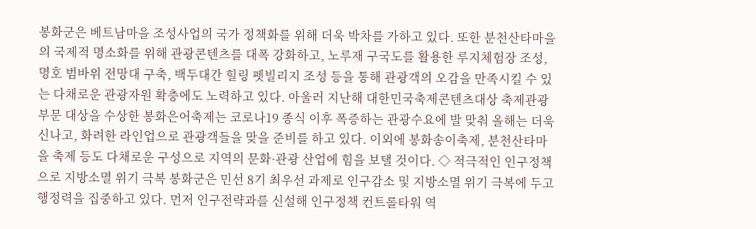봉화군은 베트남마을 조성사업의 국가 정책화를 위해 더욱 박차를 가하고 있다. 또한 분천산타마을의 국제적 명소화를 위해 관광콘텐츠를 대폭 강화하고, 노루재 구국도를 활용한 루지체험장 조성, 명호 범바위 전망대 구축, 백두대간 힐링 펫빌리지 조성 등을 통해 관광객의 오감을 만족시킬 수 있는 다채로운 관광자원 확충에도 노력하고 있다. 아울러 지난해 대한민국축제콘텐츠대상 축제관광부문 대상을 수상한 봉화은어축제는 코로나19 종식 이후 폭증하는 관광수요에 발 맞춰 올해는 더욱 신나고, 화려한 라인업으로 관광객들을 맞을 준비를 하고 있다. 이외에 봉화송이축제, 분천산타마을 축제 등도 다채로운 구성으로 지역의 문화·관광 산업에 힘을 보탤 것이다. ◇ 적극적인 인구정책으로 지방소멸 위기 극복 봉화군은 민선 8기 최우선 과제로 인구감소 및 지방소멸 위기 극복에 두고 행정력을 집중하고 있다. 먼저 인구전략과를 신설해 인구정책 컨트롤타워 역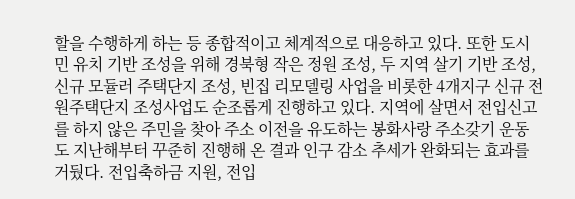할을 수행하게 하는 등 종합적이고 체계적으로 대응하고 있다. 또한 도시민 유치 기반 조성을 위해 경북형 작은 정원 조성, 두 지역 살기 기반 조성, 신규 모듈러 주택단지 조성, 빈집 리모델링 사업을 비롯한 4개지구 신규 전원주택단지 조성사업도 순조롭게 진행하고 있다. 지역에 살면서 전입신고를 하지 않은 주민을 찾아 주소 이전을 유도하는 봉화사랑 주소갖기 운동도 지난해부터 꾸준히 진행해 온 결과 인구 감소 추세가 완화되는 효과를 거뒀다. 전입축하금 지원, 전입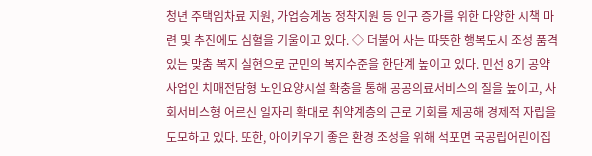청년 주택임차료 지원, 가업승계농 정착지원 등 인구 증가를 위한 다양한 시책 마련 및 추진에도 심혈을 기울이고 있다. ◇ 더불어 사는 따뜻한 행복도시 조성 품격 있는 맞춤 복지 실현으로 군민의 복지수준을 한단계 높이고 있다. 민선 8기 공약사업인 치매전담형 노인요양시설 확충을 통해 공공의료서비스의 질을 높이고, 사회서비스형 어르신 일자리 확대로 취약계층의 근로 기회를 제공해 경제적 자립을 도모하고 있다. 또한, 아이키우기 좋은 환경 조성을 위해 석포면 국공립어린이집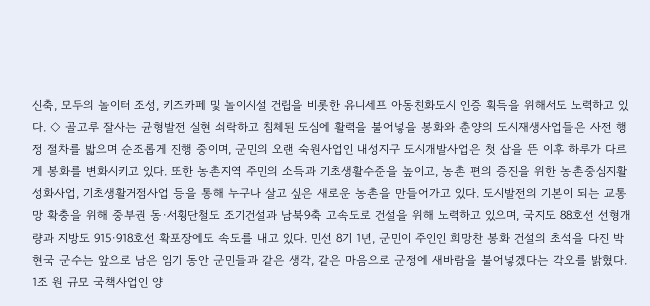신축, 모두의 놀이터 조성, 키즈카페 및 놀이시설 건립을 비롯한 유니세프 아동친화도시 인증 획득을 위해서도 노력하고 있다. ◇ 골고루 잘사는 균형발전 실현 쇠락하고 침체된 도심에 활력을 불어넣을 봉화와 춘양의 도시재생사업들은 사전 행정 절차를 밟으며 순조롭게 진행 중이며, 군민의 오랜 숙원사업인 내성지구 도시개발사업은 첫 삽을 뜬 이후 하루가 다르게 봉화를 변화시키고 있다. 또한 농촌지역 주민의 소득과 기초생활수준을 높이고, 농촌 편의 증진을 위한 농촌중심지활성화사업, 기초생활거점사업 등을 통해 누구나 살고 싶은 새로운 농촌을 만들어가고 있다. 도시발전의 기본이 되는 교통망 확충을 위해 중부권 동·서횡단철도 조기건설과 남북9축 고속도로 건설을 위해 노력하고 있으며, 국지도 88호선 선형개량과 지방도 915·918호선 확포장에도 속도를 내고 있다. 민선 8기 1년, 군민이 주인인 희망찬 봉화 건설의 초석을 다진 박현국 군수는 앞으로 남은 임기 동안 군민들과 같은 생각, 같은 마음으로 군정에 새바람을 불어넣겠다는 각오를 밝혔다. 1조 원 규모 국책사업인 양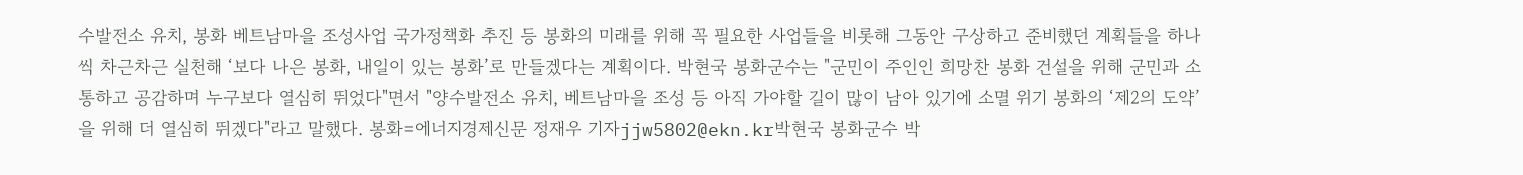수발전소 유치, 봉화 베트남마을 조성사업 국가정책화 추진 등 봉화의 미래를 위해 꼭 필요한 사업들을 비롯해 그동안 구상하고 준비했던 계획들을 하나씩 차근차근 실천해 ‘보다 나은 봉화, 내일이 있는 봉화’로 만들겠다는 계획이다. 박현국 봉화군수는 "군민이 주인인 희망찬 봉화 건설을 위해 군민과 소통하고 공감하며 누구보다 열심히 뛰었다"면서 "양수발전소 유치, 베트남마을 조성 등 아직 가야할 길이 많이 남아 있기에 소멸 위기 봉화의 ‘제2의 도약’을 위해 더 열심히 뛰겠다"라고 말했다. 봉화=에너지경제신문 정재우 기자jjw5802@ekn.kr박현국 봉화군수 박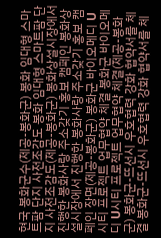현국 봉화군수(제공-봉화군) 봉화 임대형 스마트팜 단지 사전조감도 봉화 임대형 스마트팜 단지 사전조감도(제공-봉화군) 봉화상설시장에서 진행한 봉화사랑 주소갖기 홍보 캠페인 봉화상설시장에서 진행한 봉화사랑 주소갖기 홍보 캠페인 장면(제공-봉화군) 봉화군 바이오메디 U시티 프로젝트 업무협약 체결 봉화군 바이오메디 U시티 프로젝트 업무협약 체결(제공-봉화군) 봉화군-뜨선시 우호협력 강화 협약서를 체결 봉화군-뜨선시 우호협력 강화 협약서를 체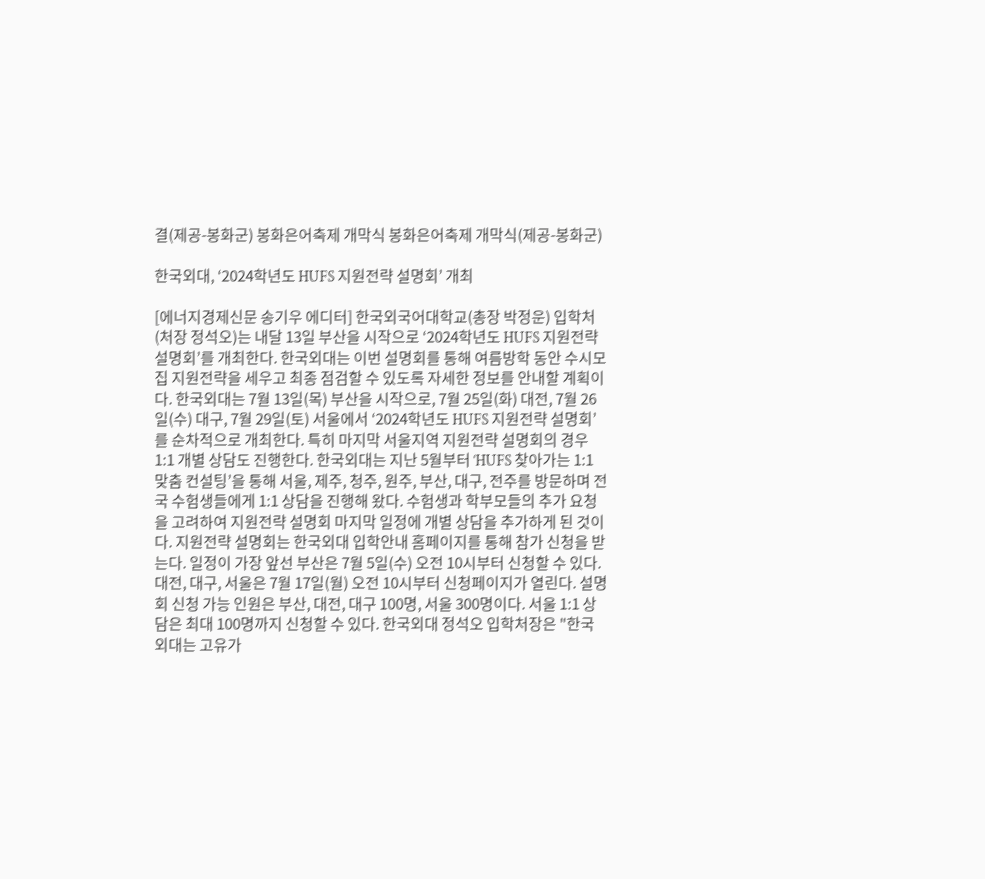결(제공-봉화군) 봉화은어축제 개막식 봉화은어축제 개막식(제공-봉화군)

한국외대, ‘2024학년도 HUFS 지원전략 설명회’ 개최

[에너지경제신문 송기우 에디터] 한국외국어대학교(총장 박정운) 입학처(처장 정석오)는 내달 13일 부산을 시작으로 ‘2024학년도 HUFS 지원전략 설명회’를 개최한다. 한국외대는 이번 설명회를 통해 여름방학 동안 수시모집 지원전략을 세우고 최종 점검할 수 있도록 자세한 정보를 안내할 계획이다. 한국외대는 7월 13일(목) 부산을 시작으로, 7월 25일(화) 대전, 7월 26일(수) 대구, 7월 29일(토) 서울에서 ‘2024학년도 HUFS 지원전략 설명회’를 순차적으로 개최한다. 특히 마지막 서울지역 지원전략 설명회의 경우 1:1 개별 상담도 진행한다. 한국외대는 지난 5월부터 ‘HUFS 찾아가는 1:1 맞춤 컨설팅’을 통해 서울, 제주, 청주, 원주, 부산, 대구, 전주를 방문하며 전국 수험생들에게 1:1 상담을 진행해 왔다. 수험생과 학부모들의 추가 요청을 고려하여 지원전략 설명회 마지막 일정에 개별 상담을 추가하게 된 것이다. 지원전략 설명회는 한국외대 입학안내 홈페이지를 통해 참가 신청을 받는다. 일정이 가장 앞선 부산은 7월 5일(수) 오전 10시부터 신청할 수 있다. 대전, 대구, 서울은 7월 17일(월) 오전 10시부터 신청페이지가 열린다. 설명회 신청 가능 인원은 부산, 대전, 대구 100명, 서울 300명이다. 서울 1:1 상담은 최대 100명까지 신청할 수 있다. 한국외대 정석오 입학처장은 "한국외대는 고유가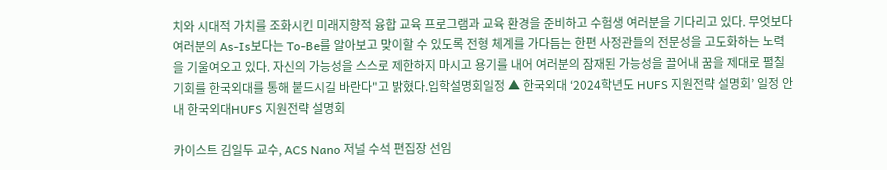치와 시대적 가치를 조화시킨 미래지향적 융합 교육 프로그램과 교육 환경을 준비하고 수험생 여러분을 기다리고 있다. 무엇보다 여러분의 As-Is보다는 To-Be를 알아보고 맞이할 수 있도록 전형 체계를 가다듬는 한편 사정관들의 전문성을 고도화하는 노력을 기울여오고 있다. 자신의 가능성을 스스로 제한하지 마시고 용기를 내어 여러분의 잠재된 가능성을 끌어내 꿈을 제대로 펼칠 기회를 한국외대를 통해 붙드시길 바란다"고 밝혔다.입학설명회일정 ▲ 한국외대 ‘2024학년도 HUFS 지원전략 설명회’ 일정 안내 한국외대HUFS 지원전략 설명회

카이스트 김일두 교수, ACS Nano 저널 수석 편집장 선임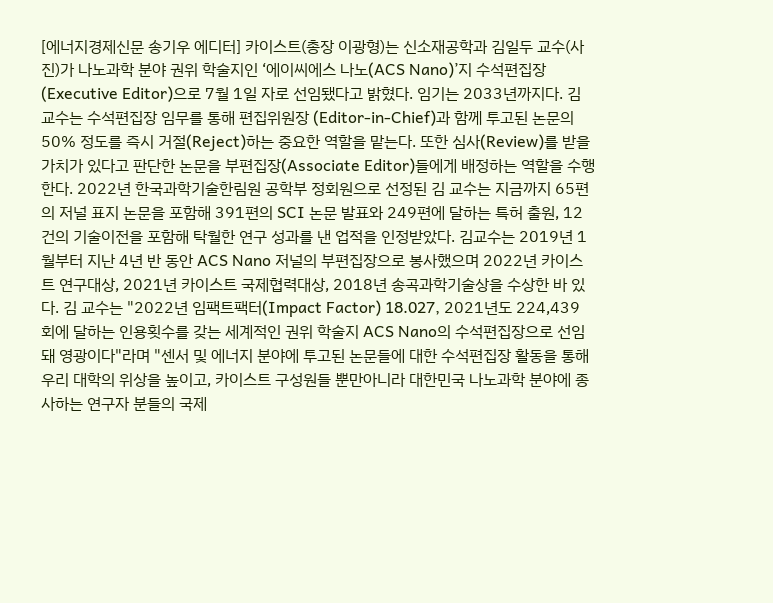[에너지경제신문 송기우 에디터] 카이스트(총장 이광형)는 신소재공학과 김일두 교수(사진)가 나노과학 분야 권위 학술지인 ‘에이씨에스 나노(ACS Nano)’지 수석편집장(Executive Editor)으로 7월 1일 자로 선임됐다고 밝혔다. 임기는 2033년까지다. 김 교수는 수석편집장 임무를 통해 편집위원장 (Editor-in-Chief)과 함께 투고된 논문의 50% 정도를 즉시 거절(Reject)하는 중요한 역할을 맡는다. 또한 심사(Review)를 받을 가치가 있다고 판단한 논문을 부편집장(Associate Editor)들에게 배정하는 역할을 수행한다. 2022년 한국과학기술한림원 공학부 정회원으로 선정된 김 교수는 지금까지 65편의 저널 표지 논문을 포함해 391편의 SCI 논문 발표와 249편에 달하는 특허 출원, 12건의 기술이전을 포함해 탁월한 연구 성과를 낸 업적을 인정받았다. 김교수는 2019년 1월부터 지난 4년 반 동안 ACS Nano 저널의 부편집장으로 봉사했으며 2022년 카이스트 연구대상, 2021년 카이스트 국제협력대상, 2018년 송곡과학기술상을 수상한 바 있다. 김 교수는 "2022년 임팩트팩터(Impact Factor) 18.027, 2021년도 224,439 회에 달하는 인용횟수를 갖는 세계적인 권위 학술지 ACS Nano의 수석편집장으로 선임돼 영광이다"라며 "센서 및 에너지 분야에 투고된 논문들에 대한 수석편집장 활동을 통해 우리 대학의 위상을 높이고, 카이스트 구성원들 뿐만아니라 대한민국 나노과학 분야에 종사하는 연구자 분들의 국제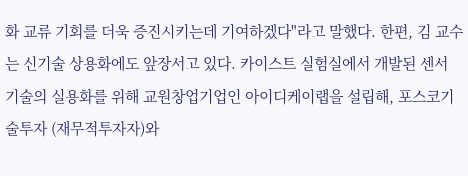화 교류 기회를 더욱 증진시키는데 기여하겠다"라고 말했다. 한편, 김 교수는 신기술 상용화에도 앞장서고 있다. 카이스트 실험실에서 개발된 센서 기술의 실용화를 위해 교원창업기업인 아이디케이랩을 설립해, 포스코기술투자 (재무적투자자)와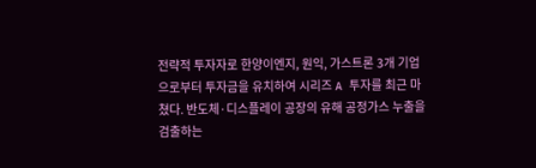전략적 투자자로 한양이엔지, 원익, 가스트론 3개 기업으로부터 투자금을 유치하여 시리즈 A 투자를 최근 마쳤다. 반도체·디스플레이 공장의 유해 공정가스 누출을 검출하는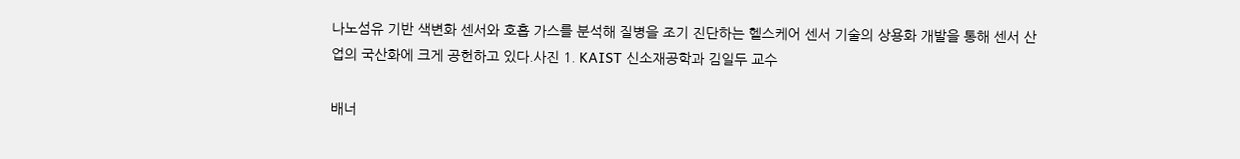나노섬유 기반 색변화 센서와 호흡 가스를 분석해 질병을 조기 진단하는 헬스케어 센서 기술의 상용화 개발을 통해 센서 산업의 국산화에 크게 공헌하고 있다.사진 1. KAIST 신소재공학과 김일두 교수

배너